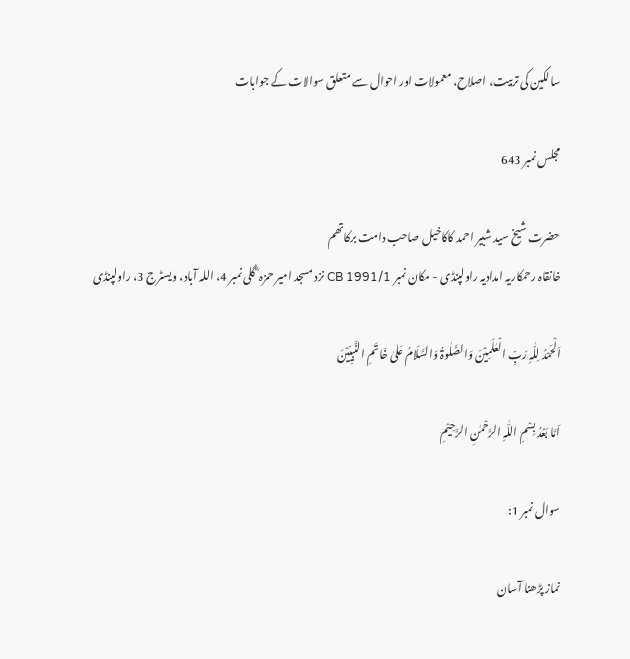سالکین کی تربیت، اصلاح، معمولات اور احوال سے متعلق سوالات کے جوابات

مجلس نمبر 643

حضرت شیخ سید شبیر احمد کاکاخیل صاحب دامت برکاتھم
خانقاہ رحمکاریہ امدادیہ راولپنڈی - مکان نمبر CB 1991/1 نزد مسجد امیر حمزہ ؓ گلی نمبر 4، اللہ آباد، ویسٹرج 3، راولپنڈی

اَلْحَمْدُ لِلّٰہِ رَبِّ الْعٰلَمِیْنَ وَالصَّلٰوۃُ وَالسَّلَامُ عَلیٰ خَاتَمِ النَّبِیِّیْنَ

اَمَّا بَعْدُ بِسْمِ اللّٰہِ الرَّحْمٰنِ الرَّحِیْمِ

سوال نمبر 1:

نماز پڑھنا آسان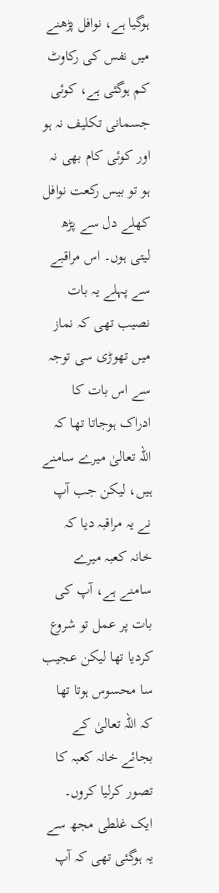ہوگیا ہے، نوافل پڑھنے میں نفس کی رکاوٹ کم ہوگئی ہے، کوئی جسمانی تکلیف نہ ہو اور کوئی کام بھی نہ ہو تو بیس رکعت نوافل کھلے دل سے پڑھ لیتی ہوں۔ اس مراقبے سے پہلے یہ بات نصیب تھی کہ نماز میں تھوڑی سی توجہ سے اس بات کا ادراک ہوجاتا تھا کہ اللہ تعالیٰ میرے سامنے ہیں، لیکن جب آپ نے یہ مراقبہ دیا کہ خانہ کعبہ میرے سامنے ہے، آپ کی بات پر عمل تو شروع کردیا تھا لیکن عجیب سا محسوس ہوتا تھا کہ اللہ تعالیٰ کے بجائے خانہ کعبہ کا تصور کرلیا کروں۔ ایک غلطی مجھ سے یہ ہوگئی تھی کہ آپ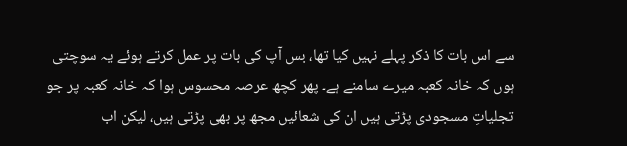سے اس بات کا ذکر پہلے نہیں کیا تھا، بس آپ کی بات پر عمل کرتے ہوئے یہ سوچتی ہوں کہ خانہ کعبہ میرے سامنے ہے۔ پھر کچھ عرصہ محسوس ہوا کہ خانہ کعبہ پر جو تجلیاتِ مسجودی پڑتی ہیں ان کی شعائیں مجھ پر بھی پڑتی ہیں، لیکن اب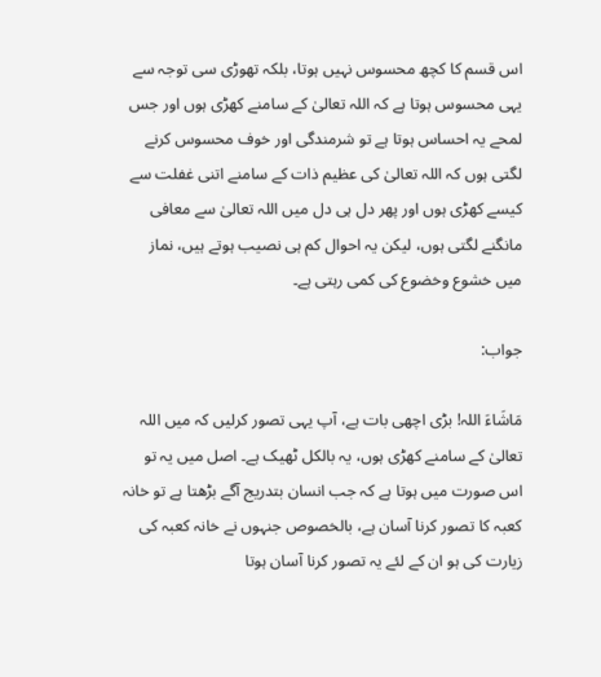اس قسم کا کچھ محسوس نہیں ہوتا، بلکہ تھوڑی سی توجہ سے یہی محسوس ہوتا ہے کہ اللہ تعالیٰ کے سامنے کھڑی ہوں اور جس لمحے یہ احساس ہوتا ہے تو شرمندگی اور خوف محسوس کرنے لگتی ہوں کہ اللہ تعالیٰ کی عظیم ذات کے سامنے اتنی غفلت سے کیسے کھڑی ہوں اور پھر دل ہی دل میں اللہ تعالیٰ سے معافی مانگنے لگتی ہوں، لیکن یہ احوال کم ہی نصیب ہوتے ہیں، نماز میں خشوع وخضوع کی کمی رہتی ہے۔

جواب:

مَاشَاءَ اللہ! بڑی اچھی بات ہے، آپ یہی تصور کرلیں کہ میں اللہ تعالیٰ کے سامنے کھڑی ہوں، یہ بالکل ٹھیک ہے۔ اصل میں یہ تو اس صورت میں ہوتا ہے کہ جب انسان بتدریج آگے بڑھتا ہے تو خانہ کعبہ کا تصور کرنا آسان ہے، بالخصوص جنہوں نے خانہ کعبہ کی زیارت کی ہو ان کے لئے یہ تصور کرنا آسان ہوتا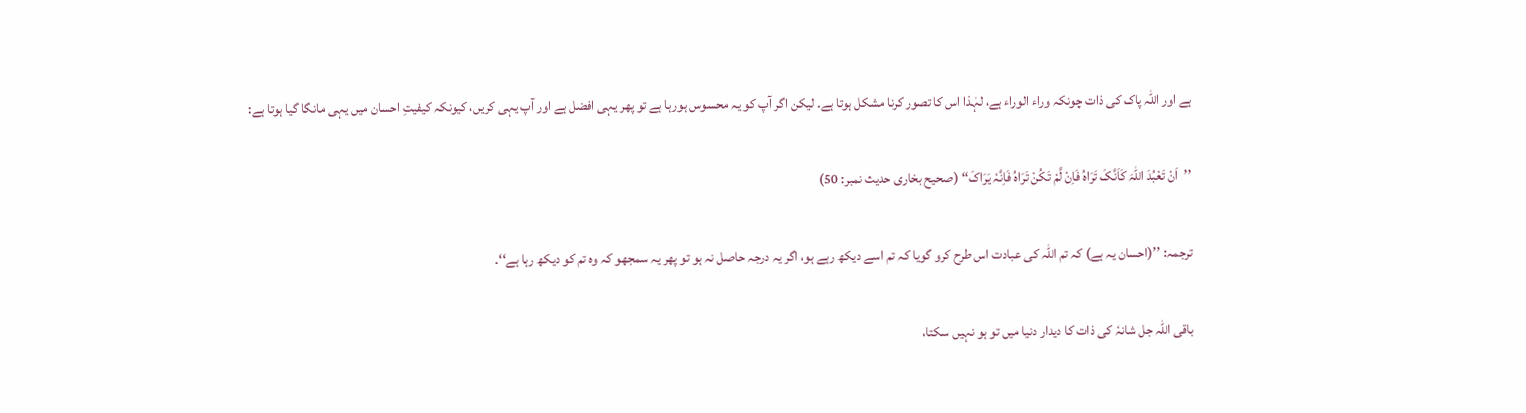ہے اور اللہ پاک کی ذات چونکہ وراء الوراء ہے، لہٰذا اس کا تصور کرنا مشکل ہوتا ہے۔ لیکن اگر آپ کو یہ محسوس ہورہا ہے تو پھر یہی افضل ہے اور آپ یہی کریں، کیونکہ کیفیتِ احسان میں یہی مانگا گیا ہوتا ہے:

’’اَنْ تَعْبُدَ اللّٰہَ کَاَنَّکَ تَرَاہُ فَاِنْ لَّمْ تَکُنْ تَرَاہُ فَاِنَّہٗ یَرَاکَ‘‘ (صحیح بخاری حدیث نمبر: 50)

ترجمہ: ’’(احسان یہ ہے) کہ تم اللہ کی عبادت اس طرح کرو گویا کہ تم اسے دیکھ رہے ہو، اگر یہ درجہ حاصل نہ ہو تو پھر یہ سمجھو کہ وہ تم کو دیکھ رہا ہے‘‘۔

باقی اللہ جل شانہٗ کی ذات کا دیدار دنیا میں تو ہو نہیں سکتا،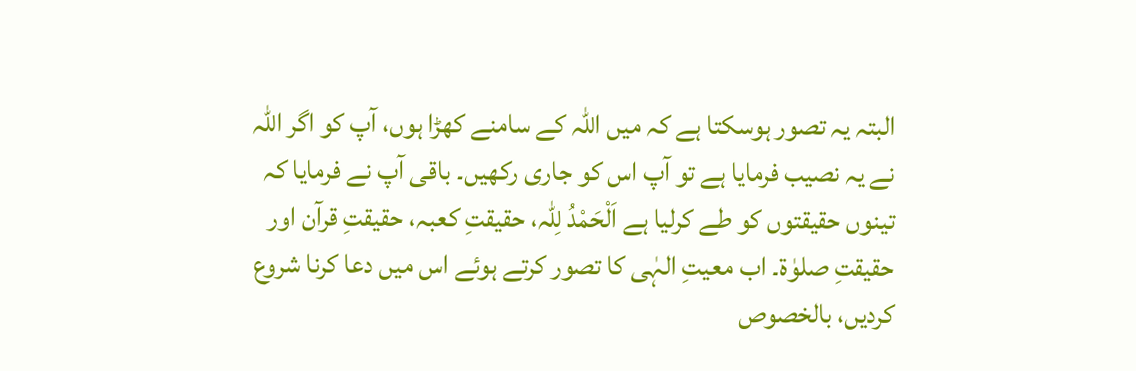البتہ یہ تصور ہوسکتا ہے کہ میں اللہ کے سامنے کھڑا ہوں، آپ کو اگر اللہ نے یہ نصیب فرمایا ہے تو آپ اس کو جاری رکھیں۔ باقی آپ نے فرمایا کہ تینوں حقیقتوں کو طے کرلیا ہے اَلْحَمْدُ لِلّٰہ، حقیقتِ کعبہ، حقیقتِ قرآن اور حقیقتِ صلوٰۃ۔ اب معیتِ الہٰی کا تصور کرتے ہوئے اس میں دعا کرنا شروع کردیں، بالخصوص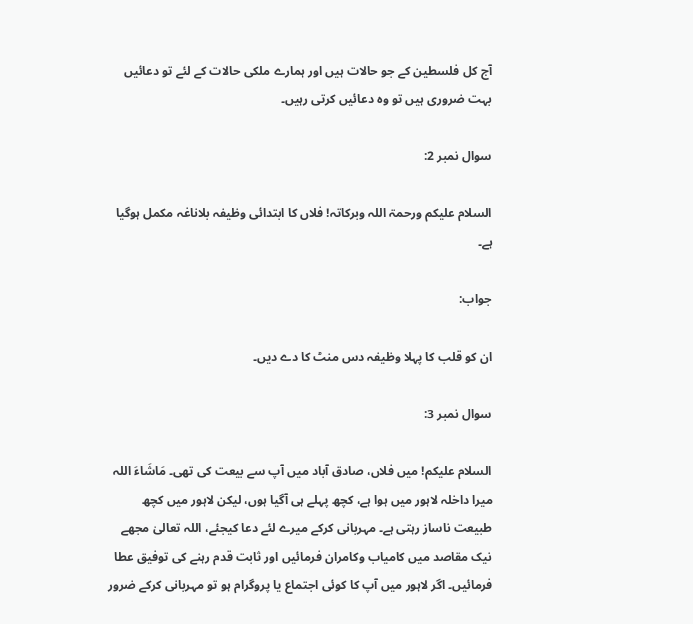آج کل فلسطین کے جو حالات ہیں اور ہمارے ملکی حالات کے لئے تو دعائیں بہت ضروری ہیں تو وہ دعائیں کرتی رہیں۔

سوال نمبر 2:

السلام علیکم ورحمۃ اللہ وبرکاتہ! فلاں کا ابتدائی وظیفہ بلاناغہ مکمل ہوگیا ہے۔

جواب:

ان کو قلب کا پہلا وظیفہ دس منٹ کا دے دیں۔

سوال نمبر 3:

السلام علیکم! میں فلاں، صادق آباد میں آپ سے بیعت کی تھی۔ مَاشَاءَ اللہ میرا داخلہ لاہور میں ہوا ہے، کچھ پہلے ہی آگیا ہوں، لیکن لاہور میں کچھ طبیعت ناساز رہتی ہے۔ مہربانی کرکے میرے لئے دعا کیجئے، اللہ تعالیٰ مجھے نیک مقاصد میں کامیاب وکامران فرمائیں اور ثابت قدم رہنے کی توفیق عطا فرمائیں۔ اگر لاہور میں آپ کا کوئی اجتماع یا پروگرام ہو تو مہربانی کرکے ضرور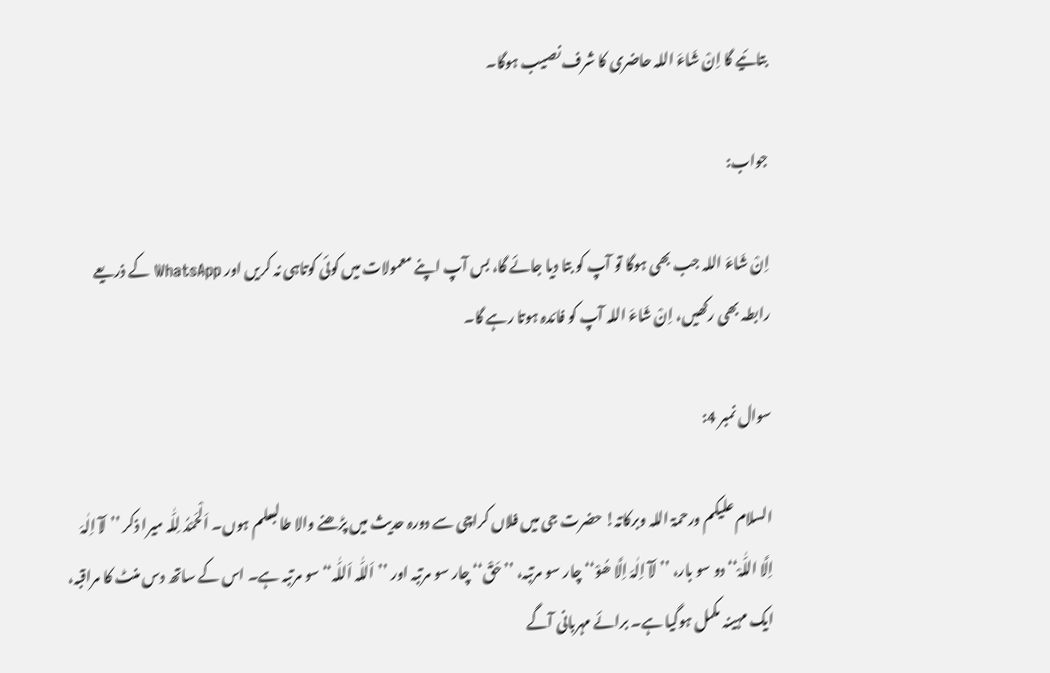بتائیے گا اِنْ شَاءَ اللہ حاضری کا شرف نصیب ہوگا۔

جواب:

اِنْ شَاءَ اللہ جب بھی ہوگا تو آپ کو بتا دیا جائے گا، بس آپ اپنے معمولات میں کوئی کوتاہی نہ کریں اور WhatsApp کے ذریعے رابطہ بھی رکھیں، اِنْ شَاءَ اللہ آپ کو فائدہ ہوتا رہے گا۔

سوال نمبر 4:

السلام علیکم ورحمۃ اللہ وبرکاتہ! حضرت جی میں فلاں کراچی سے دورہ حدیث میں پڑھنے والا طالبعلم ہوں۔ اَلْحَمْدُ لِلّٰہ میرا ذکر ’’لَآ اِلٰہَ اِلَّا اللّٰہْ‘‘ دو سو بار، ’’لَآ اِلٰہَ اِلَّا ھُوْ‘‘ چار سو مرتبہ، ’’حَقْ‘‘ چار سو مرتبہ اور ’’اَللّٰہ اَللّٰہ‘‘ سو مرتبہ ہے۔ اس کے ساتھ دس منٹ کا مراقبہ، ایک مہینہ مکمل ہوگیا ہے۔ برائے مہربانی آگے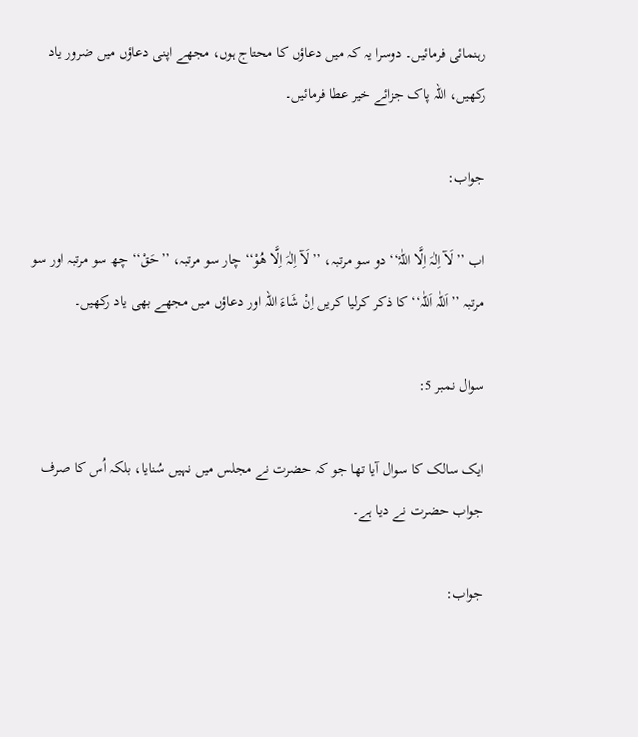رہنمائی فرمائیں۔ دوسرا یہ کہ میں دعاؤں کا محتاج ہوں، مجھے اپنی دعاؤں میں ضرور یاد رکھیں، اللہ پاک جزائے خیر عطا فرمائیں۔

جواب:

اب ’’لَآ اِلٰہَ اِلَّا اللّٰہْ‘‘ دو سو مرتبہ، ’’لَآ اِلٰہَ اِلَّا ھُوْ‘‘ چار سو مرتبہ، ’’حَقْ‘‘ چھ سو مرتبہ اور سو مرتبہ ’’اَللّٰہ اَللّٰہ‘‘ کا ذکر کرلیا کریں اِنْ شَاءَ اللہ اور دعاؤں میں مجھے بھی یاد رکھیں۔

سوال نمبر 5:

ایک سالک کا سوال آیا تھا جو کہ حضرت نے مجلس میں نہیں سُنایا، بلکہ اُس کا صرف جواب حضرت نے دیا ہے۔

جواب: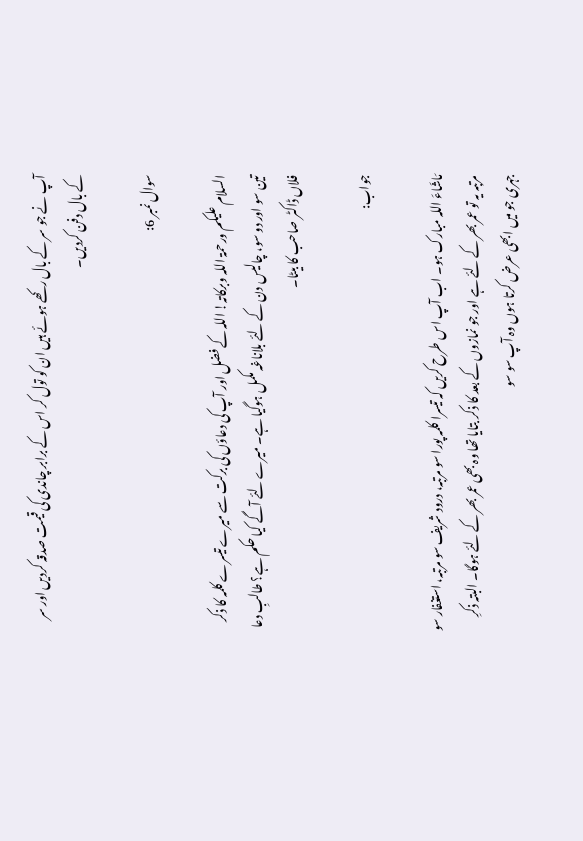آپ نے جو سر کے بال رکھے ہوئے ہیں ان کو تول کر اس کے برابر چاندی کی قیمت صدقہ کردیں اور سر کے بال دفن کردیں۔

سوال نمبر 6:

السلام علیکم ورحمۃ اللہ وبرکاتہ! اللہ کے فضل اور آپ کی دعاؤں کی برکت سے میرے تیسرے کلمہ کا ذکر تین سو اور دو سو، چالیس دن کے لئے بلاناغہ مکمل ہوگیا ہے۔ میرے لئے آگے کیا حکم ہے؟ طالبِ دعا فلاں ڈاکٹر صاحب کا بیٹا۔

جواب:

مَاشَاءَ اللہ مبارک ہو۔ اب آپ اس طرح کریں کہ تیسرا کلمہ پورا سو مرتبہ، درود شریف سو مرتبہ، استغفار سو مرتبہ یہ تو عمر بھر کے لئے ہے اور جو نمازوں کے بعد کا ذکر بتایا تھا وہ بھی عمر بھر کے لئے ہوگا۔ البتہ ذکرِ جہری جو میں ابھی عرض کرتا ہوں وہ آپ سو سو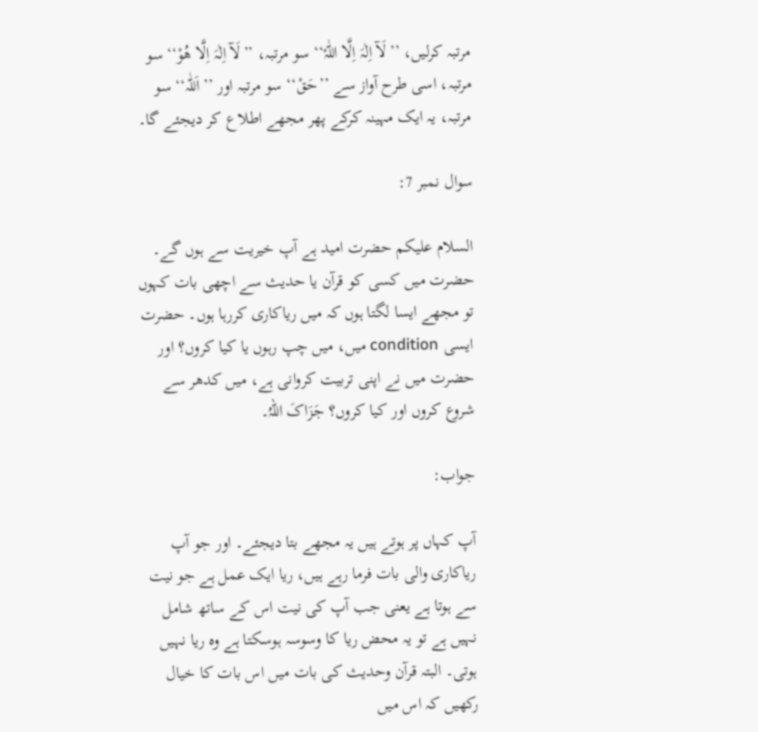مرتبہ کرلیں، ’’لَآ اِلٰہَ اِلَّا اللّٰہْ‘‘ سو مرتبہ، ’’لَآ اِلٰہَ اِلَّا ھُوْ‘‘ سو مرتبہ، اسی طرح آواز سے ’’حَقْ‘‘ سو مرتبہ اور ’’اَللّٰہ‘‘ سو مرتبہ، یہ ایک مہینہ کرکے پھر مجھے اطلاع کر دیجئے گا۔

سوال نمبر 7:

السلام علیکم حضرت امید ہے آپ خیریت سے ہوں گے۔ حضرت میں کسی کو قرآن یا حدیث سے اچھی بات کہوں تو مجھے ایسا لگتا ہوں کہ میں ریاکاری کررہا ہوں۔ حضرت ایسی condition میں، میں چپ رہوں یا کیا کروں؟ اور حضرت میں نے اپنی تربیت کروانی ہے، میں کدھر سے شروع کروں اور کیا کروں؟ جَزَاکَ اللہُ۔

جواب:

آپ کہاں پر ہوتے ہیں یہ مجھے بتا دیجئے۔ اور جو آپ ریاکاری والی بات فرما رہے ہیں، ریا ایک عمل ہے جو نیت سے ہوتا ہے یعنی جب آپ کی نیت اس کے ساتھ شامل نہیں ہے تو یہ محض ریا کا وسوسہ ہوسکتا ہے وہ ریا نہیں ہوتی۔ البتہ قرآن وحدیث کی بات میں اس بات کا خیال رکھیں کہ اس میں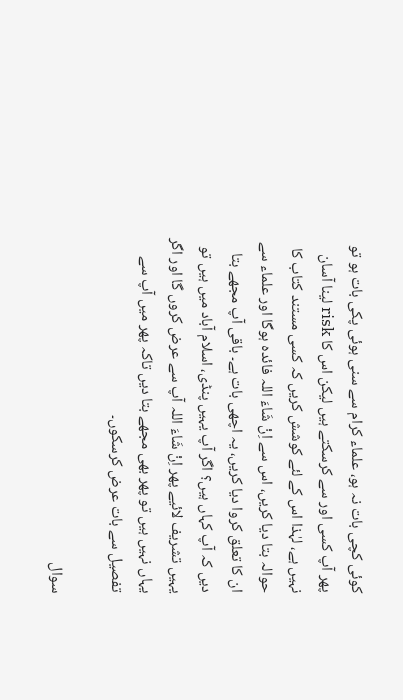کوئی کچی بات نہ ہو، علماء کرام سے سنی ہوئی پکی بات ہو تو پھر آپ کسی اور سے کرسکتے ہیں لیکن اس کا risk لینا آسان نہیں ہے، لہٰذا اس کے لئے کوشش کریں کہ کسی مستند کتاب کا حوالہ بتا دیا کریں، اس سے اِنْ شَاءَ اللہ فائدہ ہوگا اور علماء سے ان کا تعلق کروا دیا کریں، یہ اچھی بات ہے۔ باقی آپ مجھے بتا دیں کہ آپ کہاں ہیں؟ اگر آپ یہیں پنڈی، اسلام آباد میں ہیں تو یہیں تشریف لائیے پھر اِنْ شَاءَ اللہ آپ سے عرض کروں گا اور اگر یہاں نہیں ہیں تو پھر بھی مجھے بتا دیں تاکہ پھر میں آپ سے تفصیل سے بات عرض کرسکوں۔

سوال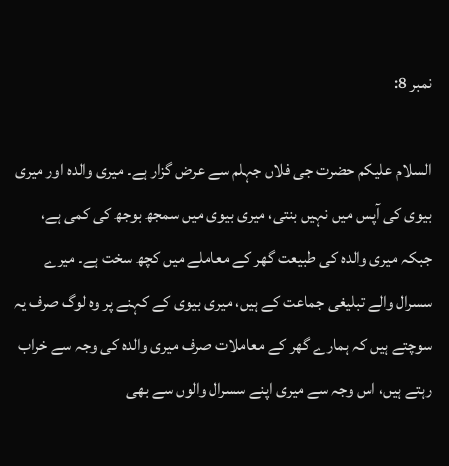نمبر 8:

السلام علیکم حضرت جی فلاں جہلم سے عرض گزار ہے۔ میری والدہ اور میری بیوی کی آپس میں نہیں بنتی، میری بیوی میں سمجھ بوجھ کی کمی ہے، جبکہ میری والدہ کی طبیعت گھر کے معاملے میں کچھ سخت ہے۔ میرے سسرال والے تبلیغی جماعت کے ہیں، میری بیوی کے کہنے پر وہ لوگ صرف یہ سوچتے ہیں کہ ہمارے گھر کے معاملات صرف میری والدہ کی وجہ سے خراب رہتے ہیں، اس وجہ سے میری اپنے سسرال والوں سے بھی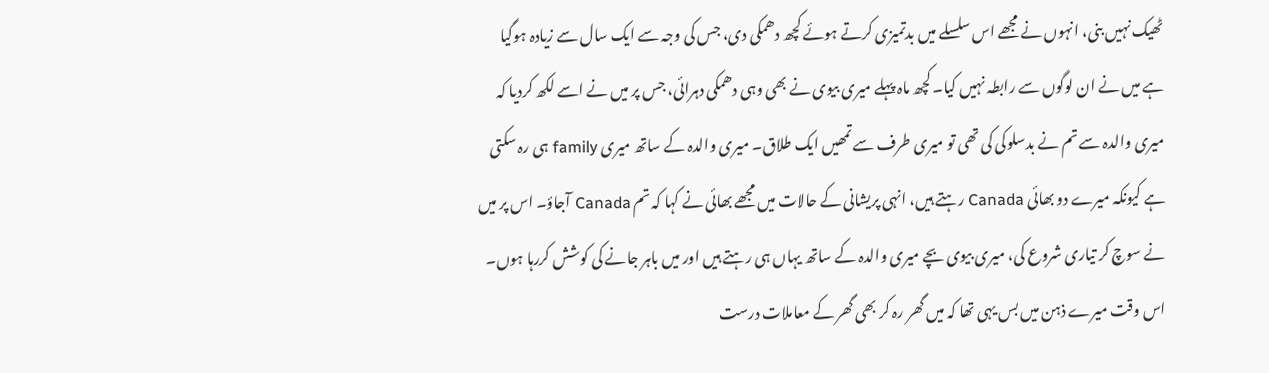ٹھیک نہیں بنی، انہوں نے مجھے اس سلسلے میں بدتمیزی کرتے ہوئے کچھ دھمکی دی، جس کی وجہ سے ایک سال سے زیادہ ہوگیا ہے میں نے ان لوگوں سے رابطہ نہیں کیا۔ کچھ ماہ پہلے میری بیوی نے بھی وہی دھمکی دہرائی، جس پر میں نے اسے لکھ کردیا کہ میری والدہ سے تم نے بدسلوکی کی تھی تو میری طرف سے تمھیں ایک طلاق۔ میری والدہ کے ساتھ میری family ہی رہ سکتی ہے کیونکہ میرے دو بھائی Canada رہتے ہیں، انہی پریشانی کے حالات میں مجھے بھائی نے کہا کہ تم Canada آجاؤ۔ اس پر میں نے سوچ کر تیاری شروع کی، میری بیوی بچے میری والدہ کے ساتھ یہاں ہی رہتے ہیں اور میں باہر جانے کی کوشش کررہا ہوں۔ اس وقت میرے ذہن میں بس یہی تھا کہ میں گھر رہ کر بھی گھر کے معاملات درست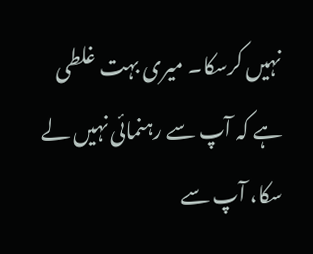نہیں کرسکا۔ میری بہت غلطی ہے کہ آپ سے رہنمائی نہیں لے سکا، آپ سے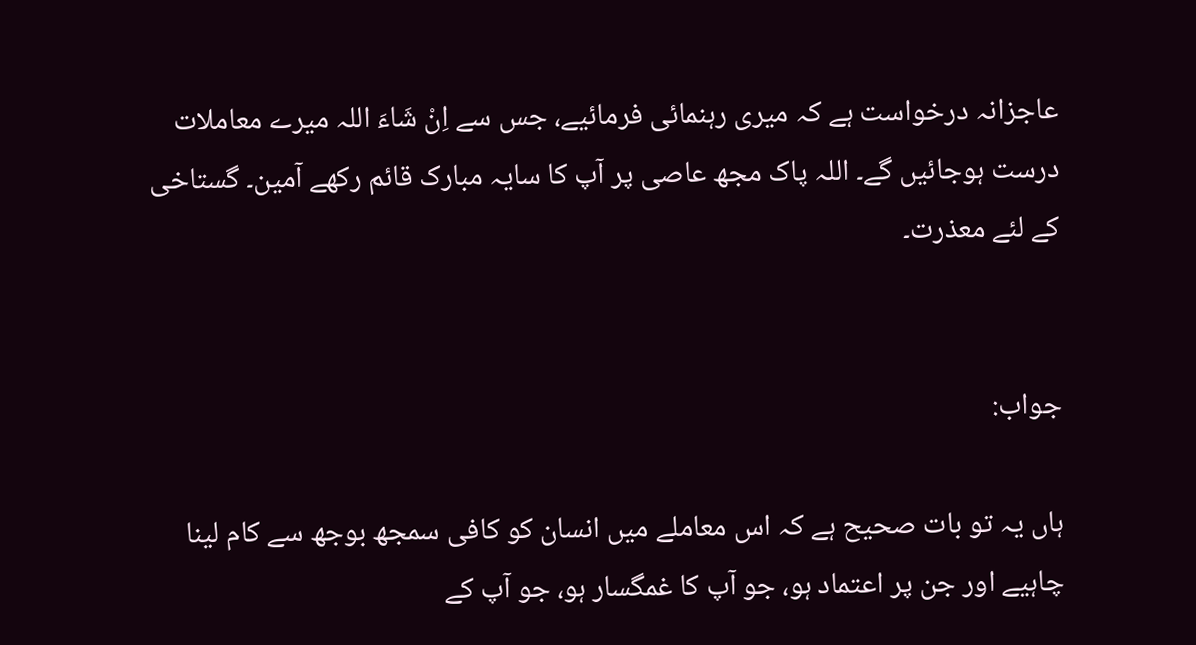عاجزانہ درخواست ہے کہ میری رہنمائی فرمائیے، جس سے اِنْ شَاءَ اللہ میرے معاملات درست ہوجائیں گے۔ اللہ پاک مجھ عاصی پر آپ کا سایہ مبارک قائم رکھے آمین۔ گستاخی کے لئے معذرت۔


جواب:

ہاں یہ تو بات صحیح ہے کہ اس معاملے میں انسان کو کافی سمجھ بوجھ سے کام لینا چاہیے اور جن پر اعتماد ہو، جو آپ کا غمگسار ہو، جو آپ کے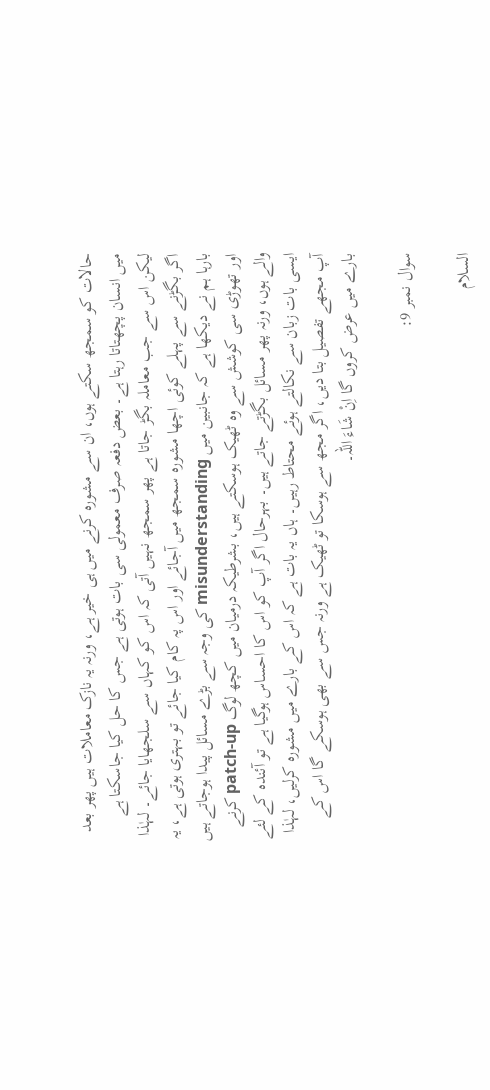حالات کو سمجھ سکتے ہوں، ان سے مشورہ کرنے میں ہی خیر ہے، ورنہ یہ نازک معاملات ہیں پھر بعد میں انسان پچھتاتا رہتا ہے۔ بعض دفعہ صرف معمولی سی بات ہوتی ہے جس کا حل کیا جاسکتا ہے لیکن اس سے جب معاملہ بگڑ جاتا ہے پھر سمجھ نہیں آتی کہ اس کو کہاں سے سلجھایا جائے۔ لہٰذا اگر بگڑنے سے پہلے کوئی اچھا مشورہ سمجھ میں آجائے اور اس پہ کام کیا جائے تو بہتری ہوتی ہے، یہ بارہا ہم نے دیکھا ہے کہ جانبین میں misunderstanding کی وجہ سے بڑے مسائل پیدا ہوجاتے ہیں اور تھوڑی سی کوشش سے وہ ٹھیک ہوسکتے ہیں، بشرطیکہ درمیان میں کچھ لوگ patch-up کرنے والے ہوں، ورنہ پھر مسائل بگڑتے جاتے ہیں۔ بہرحال اگر آپ کو اس کا احساس ہوگیا ہے تو آئندہ کے لئے ایسی بات زبان سے نکالتے ہوئے محتاط رہیں۔ ہاں یہ بات ہے کہ اس کے بارے میں مشورہ کرلیں، لہٰذا آپ مجھے تفصیل بتا دیں، اگر مجھ سے ہوسکا تو ٹھیک ہے ورنہ جس سے بھی ہوسکے گا اس کے بارے میں عرض کروں گا اِنْ شَاءَ اللہ۔

سوال نمبر 9:

السلام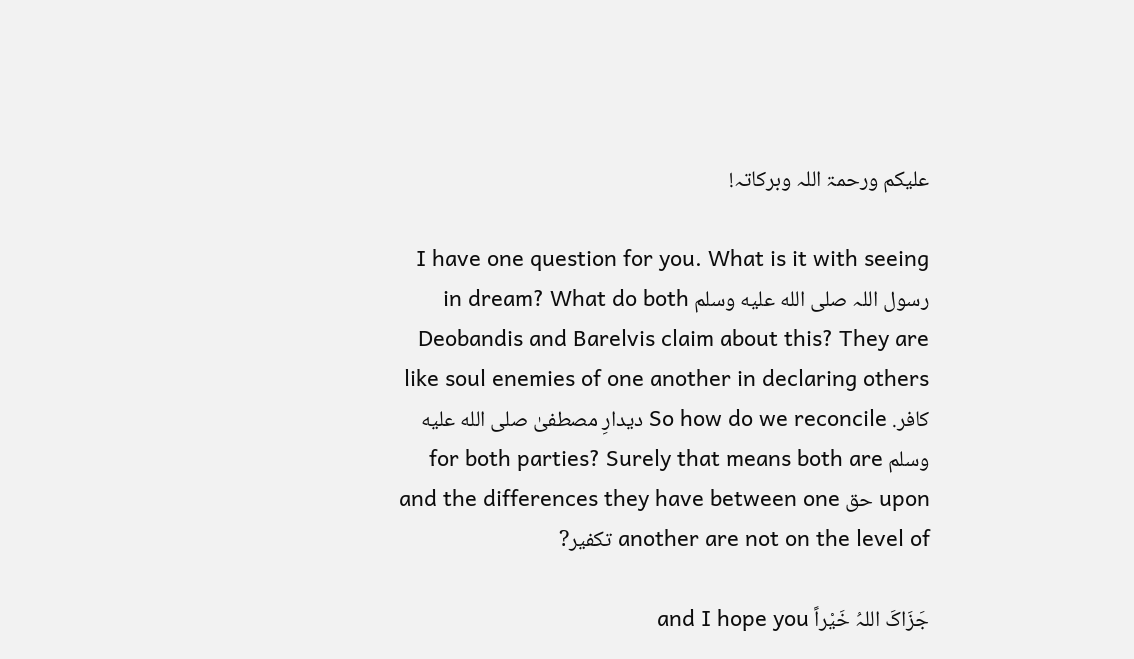علیکم ورحمۃ اللہ وبرکاتہ!

I have one question for you. What is it with seeing رسول اللہ صلى الله عليه وسلم in dream? What do both Deobandis and Barelvis claim about this? They are like soul enemies of one another in declaring others کافر. So how do we reconcile دیدارِ مصطفیٰ صلى الله عليه وسلم for both parties? Surely that means both are upon حق and the differences they have between one another are not on the level of تکفیر?

جَزَاکَ اللہُ خَیْراً and I hope you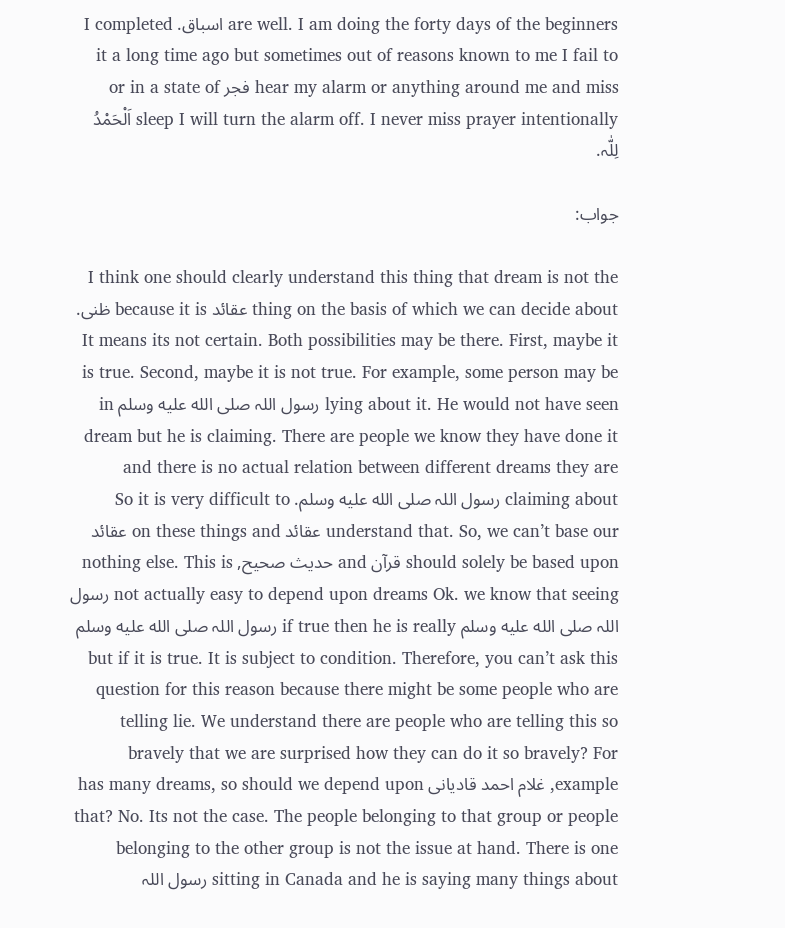are well. I am doing the forty days of the beginners اسباق. I completed it a long time ago but sometimes out of reasons known to me I fail to hear my alarm or anything around me and miss فجر or in a state of sleep I will turn the alarm off. I never miss prayer intentionally اَلْحَمْدُ لِلّٰہ.

جواب:

I think one should clearly understand this thing that dream is not the thing on the basis of which we can decide about عقائد because it is ظنی. It means its not certain. Both possibilities may be there. First, maybe it is true. Second, maybe it is not true. For example, some person may be lying about it. He would not have seen رسول اللہ صلى الله عليه وسلم in dream but he is claiming. There are people we know they have done it and there is no actual relation between different dreams they are claiming about رسول اللہ صلى الله عليه وسلم. So it is very difficult to understand that. So, we can’t base our عقائد on these things and عقائد should solely be based upon قرآن and حدیث صحیح, nothing else. This is not actually easy to depend upon dreams Ok. we know that seeing رسول اللہ صلى الله عليه وسلم if true then he is really رسول اللہ صلى الله عليه وسلم but if it is true. It is subject to condition. Therefore, you can’t ask this question for this reason because there might be some people who are telling lie. We understand there are people who are telling this so bravely that we are surprised how they can do it so bravely? For example, غلام احمد قادیانی has many dreams, so should we depend upon that? No. Its not the case. The people belonging to that group or people belonging to the other group is not the issue at hand. There is one sitting in Canada and he is saying many things about رسول اللہ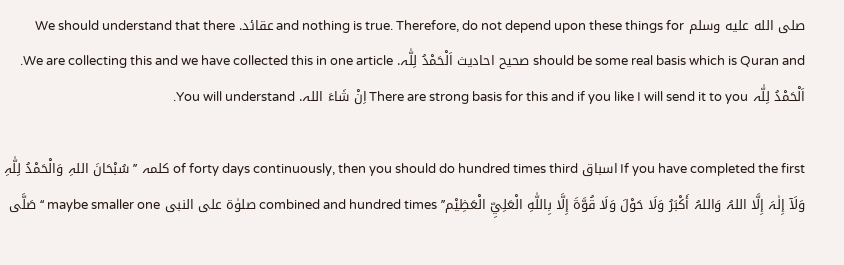صلى الله عليه وسلم and nothing is true. Therefore, do not depend upon these things for عقائد. We should understand that there should be some real basis which is Quran and صحیح احادیث اَلْحَمْدُ لِلّٰہ. We are collecting this and we have collected this in one article. اَلْحَمْدُ لِلّٰہ There are strong basis for this and if you like I will send it to you اِنْ شَاءَ اللہ. You will understand.

If you have completed the first اسباق of forty days continuously, then you should do hundred times third کلمہ ’’سُبْحَانَ اللہِ وَالْحَمْدُ لِلّٰہِ وَلَآ إِلٰہَ إِلَّا اللہُ وَاللہُ أَکْبَرُ وَلَا حَوْلَ وَلَا قُوَّةَ إِلَّا بِاللّٰهِ الْعَلِيِّ الْعَظِيْم’’ combined and hundred times صلوٰۃ علی النبی maybe smaller one ‘‘صَلَّی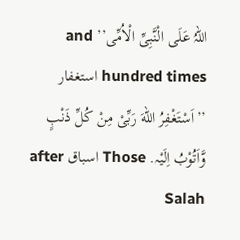اللہُ عَلَی الْنَّبِیِّ الْاُمِّی’’ and hundred times استغفار ’’اَسْتَغْفِرُ اللهَ رَبِّىْ مِنْ کُلِّ ذَنْبٍ وَّاَتُوْبُ اِلَيْہ. Those اسباق after Salah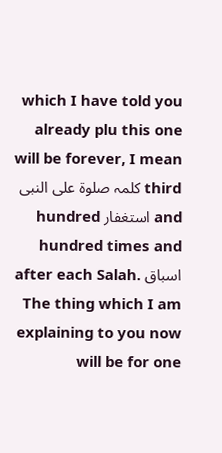which I have told you already plu this one will be forever, I mean third کلمہ صلوۃ علی النبی and استغفار hundred hundred times and اسباق after each Salah. The thing which I am explaining to you now will be for one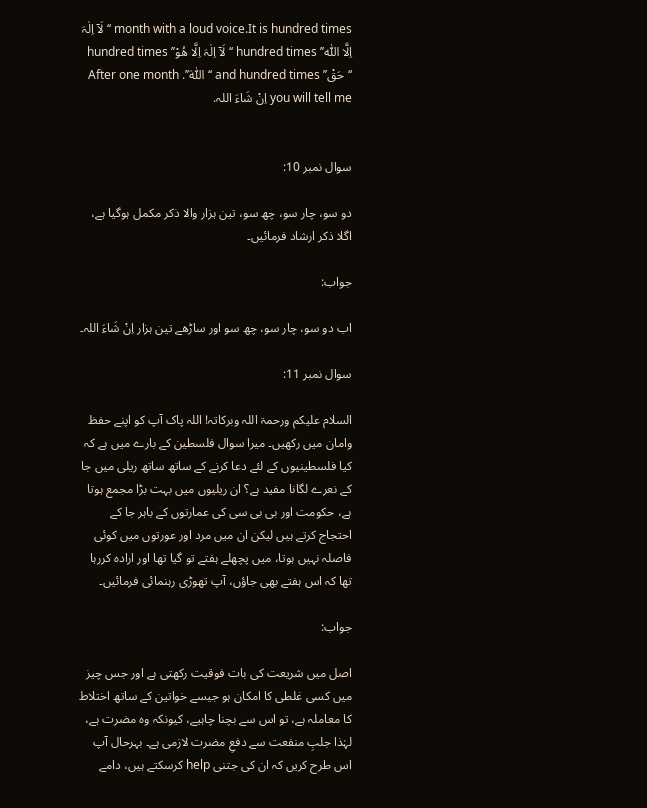month with a loud voice.It is hundred times ‘‘لَآ اِلٰہَ اِلَّا اللّٰہ’’ hundred times ‘‘لَآ اِلٰہَ اِلَّا ھُوْ’’ hundred times ‘‘حَقْ’’ and hundred times ‘‘اَللّٰہ’’. After one month you will tell me اِنْ شَاءَ اللہ.


سوال نمبر 10:

دو سو، چار سو، چھ سو، تین ہزار والا ذکر مکمل ہوگیا ہے، اگلا ذکر ارشاد فرمائیں۔

جواب:

اب دو سو، چار سو، چھ سو اور ساڑھے تین ہزار اِنْ شَاءَ اللہ۔

سوال نمبر 11:

السلام علیکم ورحمۃ اللہ وبرکاتہ! اللہ پاک آپ کو اپنے حفظ وامان میں رکھیں۔ میرا سوال فلسطین کے بارے میں ہے کہ کیا فلسطینیوں کے لئے دعا کرنے کے ساتھ ساتھ ریلی میں جا کے نعرے لگانا مفید ہے؟ ان ریلیوں میں بہت بڑا مجمع ہوتا ہے، حکومت اور بی بی سی کی عمارتوں کے باہر جا کے احتجاج کرتے ہیں لیکن ان میں مرد اور عورتوں میں کوئی فاصلہ نہیں ہوتا، میں پچھلے ہفتے تو گیا تھا اور ارادہ کررہا تھا کہ اس ہفتے بھی جاؤں، آپ تھوڑی رہنمائی فرمائیں۔

جواب:

اصل میں شریعت کی بات فوقیت رکھتی ہے اور جس چیز میں کسی غلطی کا امکان ہو جیسے خواتین کے ساتھ اختلاط کا معاملہ ہے، تو اس سے بچنا چاہیے، کیونکہ وہ مضرت ہے، لہٰذا جلبِ منفعت سے دفعِ مضرت لازمی ہے۔ بہرحال آپ اس طرح کریں کہ ان کی جتنی help کرسکتے ہیں، دامے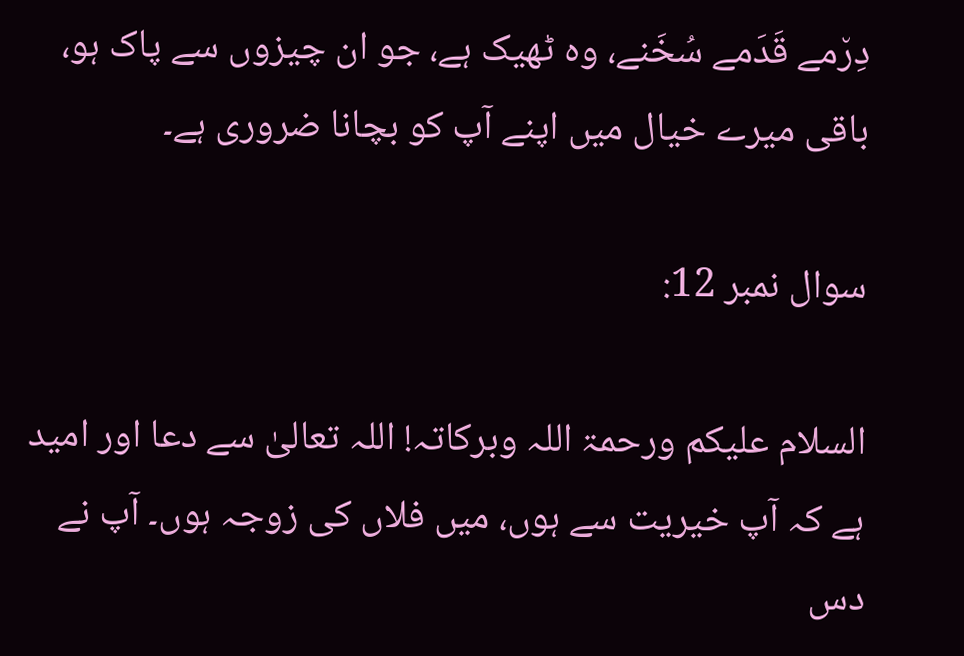دِر٘مے قَدَمے سُخَنے، وہ ٹھیک ہے، جو ان چیزوں سے پاک ہو، باقی میرے خیال میں اپنے آپ کو بچانا ضروری ہے۔

سوال نمبر 12:

السلام علیکم ورحمۃ اللہ وبرکاتہ! اللہ تعالیٰ سے دعا اور امید ہے کہ آپ خیریت سے ہوں، میں فلاں کی زوجہ ہوں۔ آپ نے دس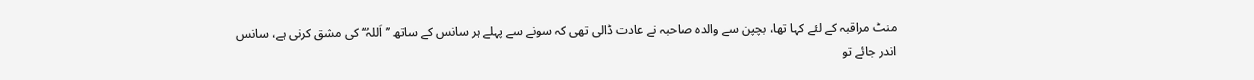منٹ مراقبہ کے لئے کہا تھا، بچپن سے والدہ صاحبہ نے عادت ڈالی تھی کہ سونے سے پہلے ہر سانس کے ساتھ ’’اَللہُ‘‘ کی مشق کرنی ہے، سانس اندر جائے تو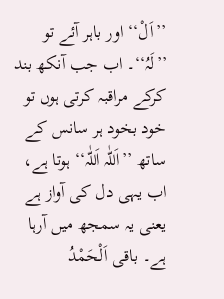’’اَلْ‘‘ اور باہر آئے تو ’’لَہُ‘‘۔ اب جب آنکھ بند کرکے مراقبہ کرتی ہوں تو خود بخود ہر سانس کے ساتھ ’’اَللّٰہ اَللّٰہ‘‘ ہوتا ہے، اب یہی دل کی آواز ہے یعنی یہ سمجھ میں آرہا ہے۔ باقی اَلْحَمْدُ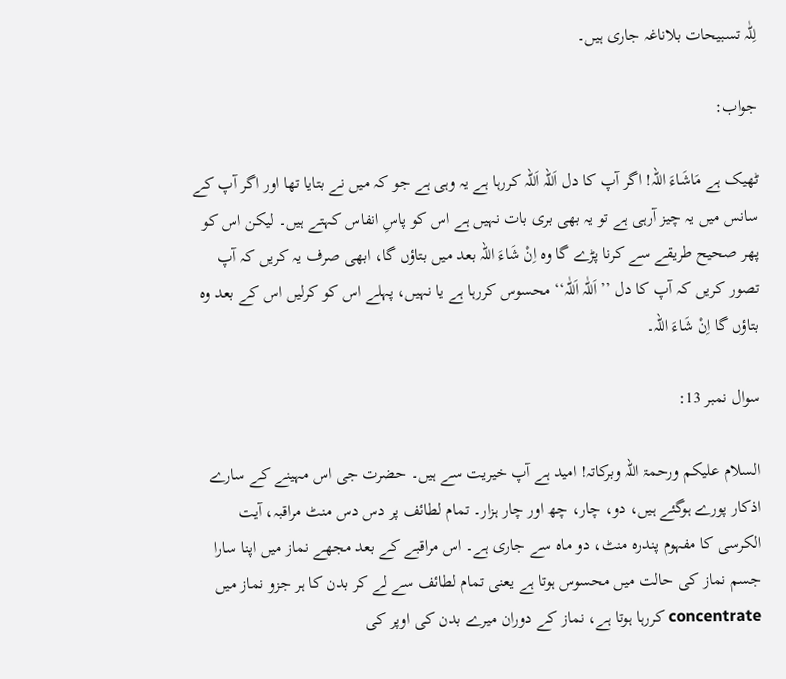لِلّٰہ تسبیحات بلاناغہ جاری ہیں۔

جواب:

ٹھیک ہے مَاشَاءَ اللہ! اگر آپ کا دل اَللہ اَللہ کررہا ہے یہ وہی ہے جو کہ میں نے بتایا تھا اور اگر آپ کے سانس میں یہ چیز آرہی ہے تو یہ بھی بری بات نہیں ہے اس کو پاسِ انفاس کہتے ہیں۔ لیکن اس کو پھر صحیح طریقے سے کرنا پڑے گا وہ اِنْ شَاءَ اللہ بعد میں بتاؤں گا، ابھی صرف یہ کریں کہ آپ تصور کریں کہ آپ کا دل ’’اَللّٰہ اَللّٰہ‘‘ محسوس کررہا ہے یا نہیں، پہلے اس کو کرلیں اس کے بعد وہ بتاؤں گا اِنْ شَاءَ اللہ۔

سوال نمبر 13:

السلام علیکم ورحمۃ اللہ وبرکاتہ! امید ہے آپ خیریت سے ہیں۔ حضرت جی اس مہینے کے سارے اذکار پورے ہوگئے ہیں، دو، چار، چھ اور چار ہزار۔ تمام لطائف پر دس دس منٹ مراقبہ، آیت الکرسی کا مفہوم پندرہ منٹ، دو ماہ سے جاری ہے۔ اس مراقبے کے بعد مجھے نماز میں اپنا سارا جسم نماز کی حالت میں محسوس ہوتا ہے یعنی تمام لطائف سے لے کر بدن کا ہر جزو نماز میں concentrate کررہا ہوتا ہے، نماز کے دوران میرے بدن کی اوپر کی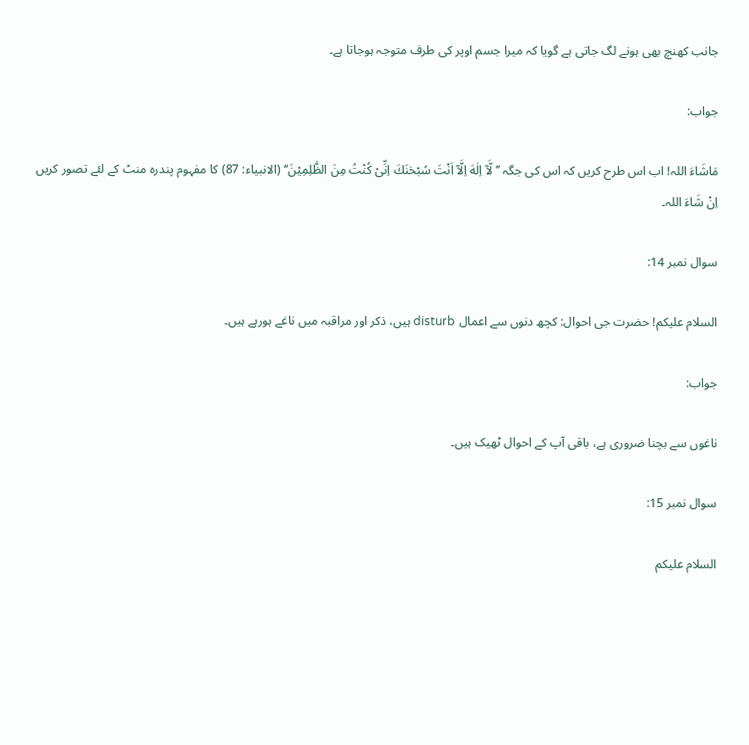جانب کھنچ بھی ہونے لگ جاتی ہے گویا کہ میرا جسم اوپر کی طرف متوجہ ہوجاتا ہے۔

جواب:

مَاشَاءَ اللہ! اب اس طرح کریں کہ اس کی جگہ ’’لَّاۤ اِلٰهَ اِلَّاۤ اَنْتَ سُبْحٰنَكَ اِنِّیْ كُنْتُ مِنَ الظّٰلِمِیْنَ‘‘ (الانبیاء: 87) کا مفہوم پندرہ منٹ کے لئے تصور کریں اِنْ شَاءَ اللہ۔

سوال نمبر 14:

السلام علیکم! حضرت جی احوال: کچھ دنوں سے اعمال disturb ہیں، ذکر اور مراقبہ میں ناغے ہورہے ہیں۔

جواب:

ناغوں سے بچنا ضروری ہے، باقی آپ کے احوال ٹھیک ہیں۔

سوال نمبر 15:

السلام علیکم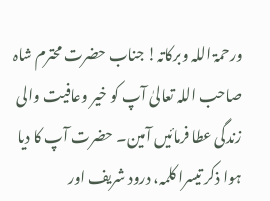ورحمۃ اللہ وبرکاتہ! جناب حضرت محترم شاہ صاحب اللہ تعالیٰ آپ کو خیر وعافیت والی زندگی عطا فرمائیں آمین۔ حضرت آپ کا دیا ہوا ذکر تیسرا کلمہ، درود شریف اور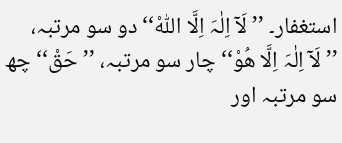استغفار۔ ’’لَآ اِلٰہَ اِلَّا اللّٰہْ‘‘ دو سو مرتبہ، ’’لَآ اِلٰہَ اِلَّا ھُوْ‘‘ چار سو مرتبہ، ’’حَقْ‘‘ چھ سو مرتبہ اور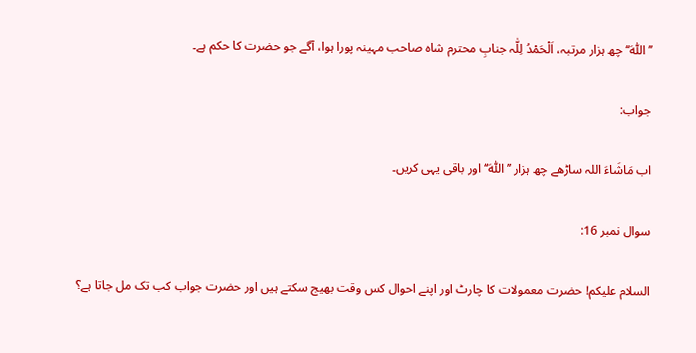’’اَللّٰہ‘‘ چھ ہزار مرتبہ، اَلْحَمْدُ لِلّٰہ جنابِ محترم شاہ صاحب مہینہ پورا ہوا، آگے جو حضرت کا حکم ہے۔

جواب:

اب مَاشَاءَ اللہ ساڑھے چھ ہزار ’’اَللّٰہ‘‘ اور باقی یہی کریں۔

سوال نمبر 16:

السلام علیکم! حضرت معمولات کا چارٹ اور اپنے احوال کس وقت بھیج سکتے ہیں اور حضرت جواب کب تک مل جاتا ہے؟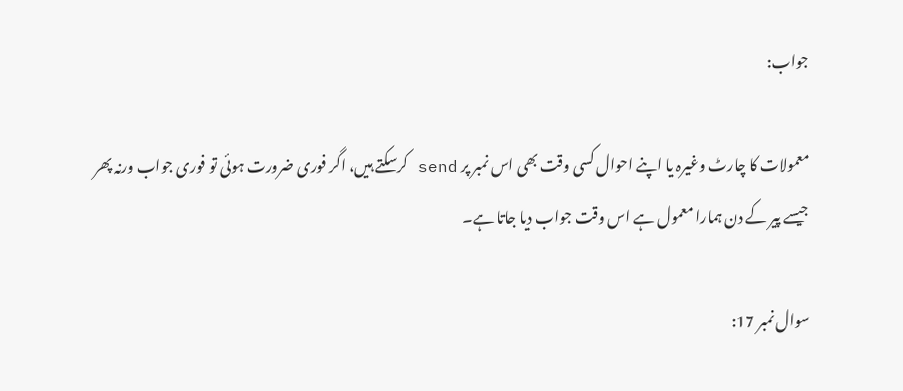جواب:

معمولات کا چارٹ وغیرہ یا اپنے احوال کسی وقت بھی اس نمبر پر send کرسکتے ہیں، اگر فوری ضرورت ہوئی تو فوری جواب ورنہ پھر جیسے پیر کے دن ہمارا معمول ہے اس وقت جواب دیا جاتا ہے۔

سوال نمبر 17: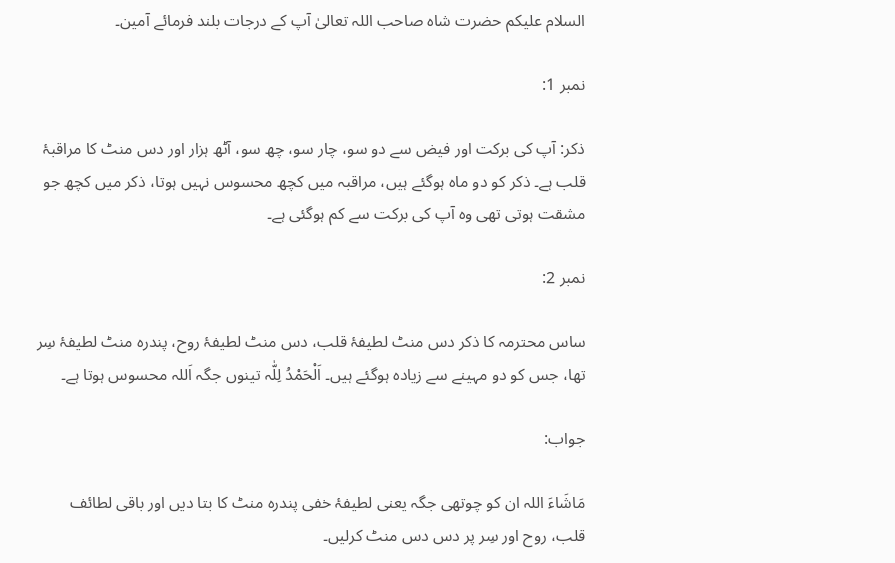السلام علیکم حضرت شاہ صاحب اللہ تعالیٰ آپ کے درجات بلند فرمائے آمین۔

نمبر 1:

ذکر: آپ کی برکت اور فیض سے دو سو، چار سو، چھ سو، آٹھ ہزار اور دس منٹ کا مراقبۂ قلب ہے۔ ذکر کو دو ماہ ہوگئے ہیں، مراقبہ میں کچھ محسوس نہیں ہوتا، ذکر میں کچھ جو مشقت ہوتی تھی وہ آپ کی برکت سے کم ہوگئی ہے۔

نمبر 2:

ساس محترمہ کا ذکر دس منٹ لطیفۂ قلب، دس منٹ لطیفۂ روح، پندرہ منٹ لطیفۂ سِر تھا، جس کو دو مہینے سے زیادہ ہوگئے ہیں۔ اَلْحَمْدُ لِلّٰہ تینوں جگہ اَللہ محسوس ہوتا ہے۔

جواب:

مَاشَاءَ اللہ ان کو چوتھی جگہ یعنی لطیفۂ خفی پندرہ منٹ کا بتا دیں اور باقی لطائف قلب، روح اور سِر پر دس دس منٹ کرلیں۔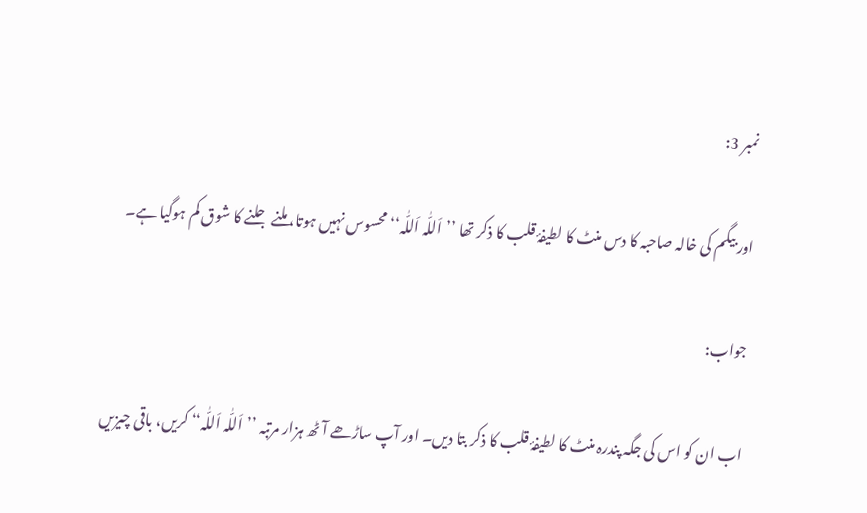نمبر 3:

اور بیگم کی خالہ صاحبہ کا دس منٹ کا لطیفۂ قلب کا ذکر تھا ’’اَللّٰہ اَللّٰہ‘‘ محسوس نہیں ہوتا، ملنے جلنے کا شوق کم ہوگیا ہے۔

جواب:

اب ان کو اس کی جگہ پندرہ منٹ کا لطیفۂ قلب کا ذکر بتا دیں۔ اور آپ ساڑھے آٹھ ہزار مرتبہ ’’اَللّٰہ اَللّٰہ‘‘ کریں، باقی چیزیں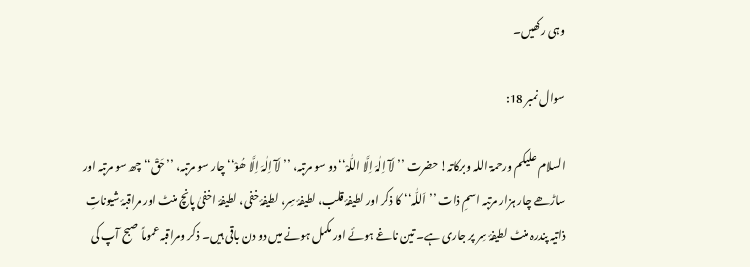وہی رکھیں۔

سوال نمبر 18:

السلام علیکم ورحمۃ اللہ وبرکاتہ! حضرت ’’لَآ اِلٰہَ اِلَّا اللّٰہْ‘‘ دو سو مرتبہ، ’’لَآ اِلٰہَ اِلَّا ھُوْ‘‘ چار سو مرتبہ، ’’حَقْ‘‘ چھ سو مرتبہ اور ساڑھے چار ہزار مرتبہ اسمِ ذات ’’اَللّٰہ‘‘ کا ذکر اور لطیفۂ قلب، لطیفۂ سِر، لطیفۂ خفی، لطیفۂ اخفیٰ پانچ منٹ اور مراقبۂ شیوناتِ ذاتیہ پندرہ منٹ لطیفۂ سِر پر جاری ہے۔ تین ناغے ہوئے اور مکمل ہونے میں دو دن باقی ہیں۔ ذکر ومراقبہ عموماً صبح آپ کی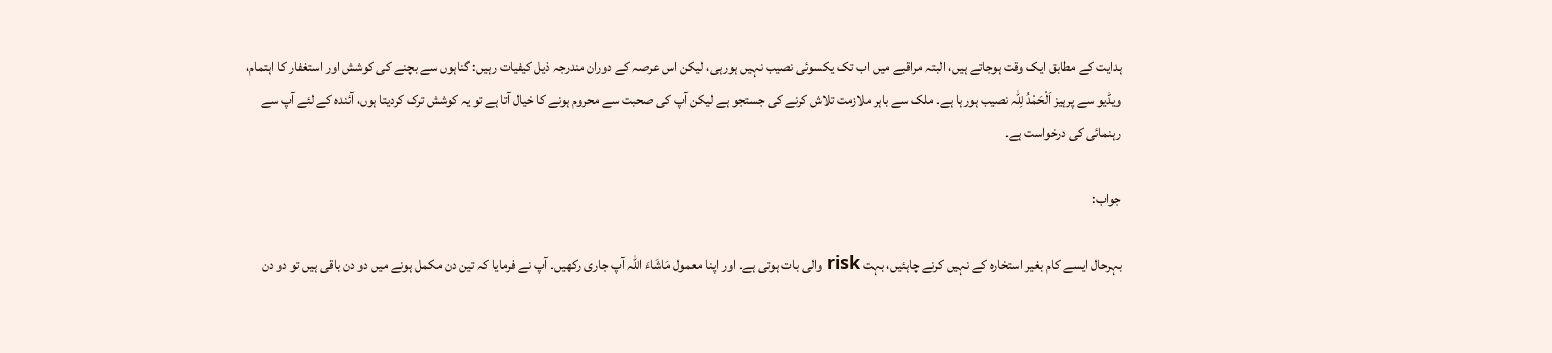ہدایت کے مطابق ایک وقت ہوجاتے ہیں، البتہ مراقبے میں اب تک یکسوئی نصیب نہیں ہورہی، لیکن اس عرصہ کے دوران مندرجہ ذیل کیفیات رہیں: گناہوں سے بچنے کی کوشش اور استغفار کا اہتمام، ویڈیو سے پرہیز اَلْحَمْدُ لِلّٰہ نصیب ہورہا ہے۔ ملک سے باہر ملازمت تلاش کرنے کی جستجو ہے لیکن آپ کی صحبت سے محروم ہونے کا خیال آتا ہے تو یہ کوشش ترک کردیتا ہوں، آئندہ کے لئے آپ سے رہنمائی کی درخواست ہے۔

جواب:

بہرحال ایسے کام بغیر استخارہ کے نہیں کرنے چاہئیں، بہت risk والی بات ہوتی ہے۔ اور اپنا معمول مَاشَاءَ اللہ آپ جاری رکھیں۔ آپ نے فرمایا کہ تین دن مکمل ہونے میں دو دن باقی ہیں تو دو دن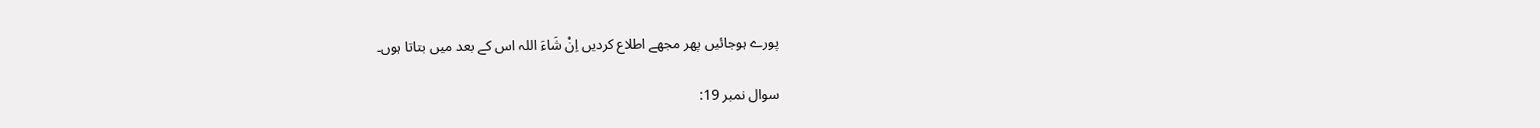پورے ہوجائیں پھر مجھے اطلاع کردیں اِنْ شَاءَ اللہ اس کے بعد میں بتاتا ہوں۔

سوال نمبر 19: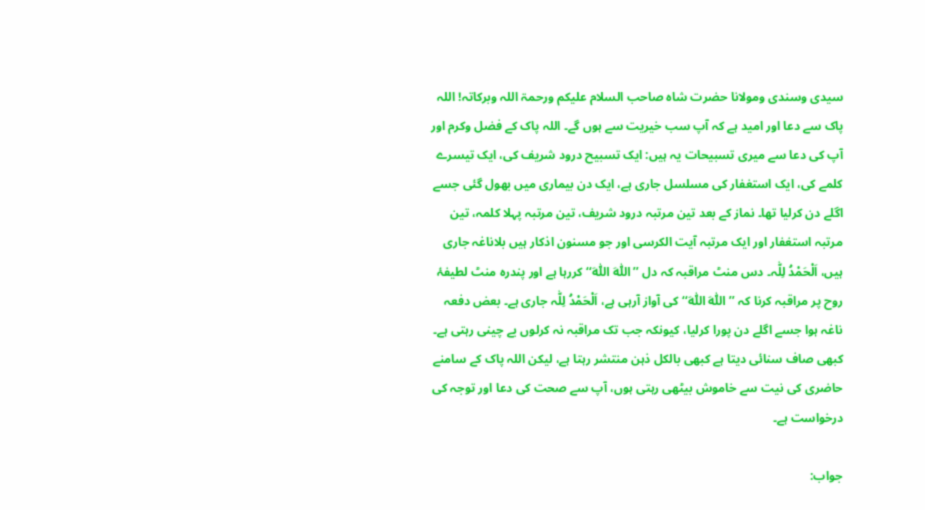سیدی وسندی ومولانا حضرت شاہ صاحب السلام علیکم ورحمۃ اللہ وبرکاتہ! اللہ پاک سے دعا اور امید ہے کہ آپ سب خیریت سے ہوں گے۔ اللہ پاک کے فضل وکرم اور آپ کی دعا سے میری تسبیحات یہ ہیں: ایک تسبیح درود شریف کی، ایک تیسرے کلمے کی، ایک استغفار کی مسلسل جاری ہے، ایک دن بیماری میں بھول گئی جسے اگلے دن کرلیا تھا۔ نماز کے بعد تین مرتبہ درود شریف، تین مرتبہ پہلا کلمہ، تین مرتبہ استغفار اور ایک مرتبہ آیت الکرسی اور جو مسنون اذکار ہیں بلاناغہ جاری ہیں، اَلْحَمْدُ لِلّٰہ۔ دس منٹ مراقبہ کہ دل ’’اَللّٰہ اَللّٰہ‘‘ کررہا ہے اور پندرہ منٹ لطیفۂ روح پر مراقبہ کرنا کہ ’’اَللّٰہ اَللّٰہ‘‘ کی آواز آرہی ہے، اَلْحَمْدُ لِلّٰہ جاری ہے۔ بعض دفعہ ناغہ ہوا جسے اگلے دن پورا کرلیا، کیونکہ جب تک مراقبہ نہ کرلوں بے چینی رہتی ہے۔ کبھی صاف سنائی دیتا ہے کبھی بالکل ذہن منتشر رہتا ہے، لیکن اللہ پاک کے سامنے حاضری کی نیت سے خاموش بیٹھی رہتی ہوں، آپ سے صحت کی دعا اور توجہ کی درخواست ہے۔

جواب: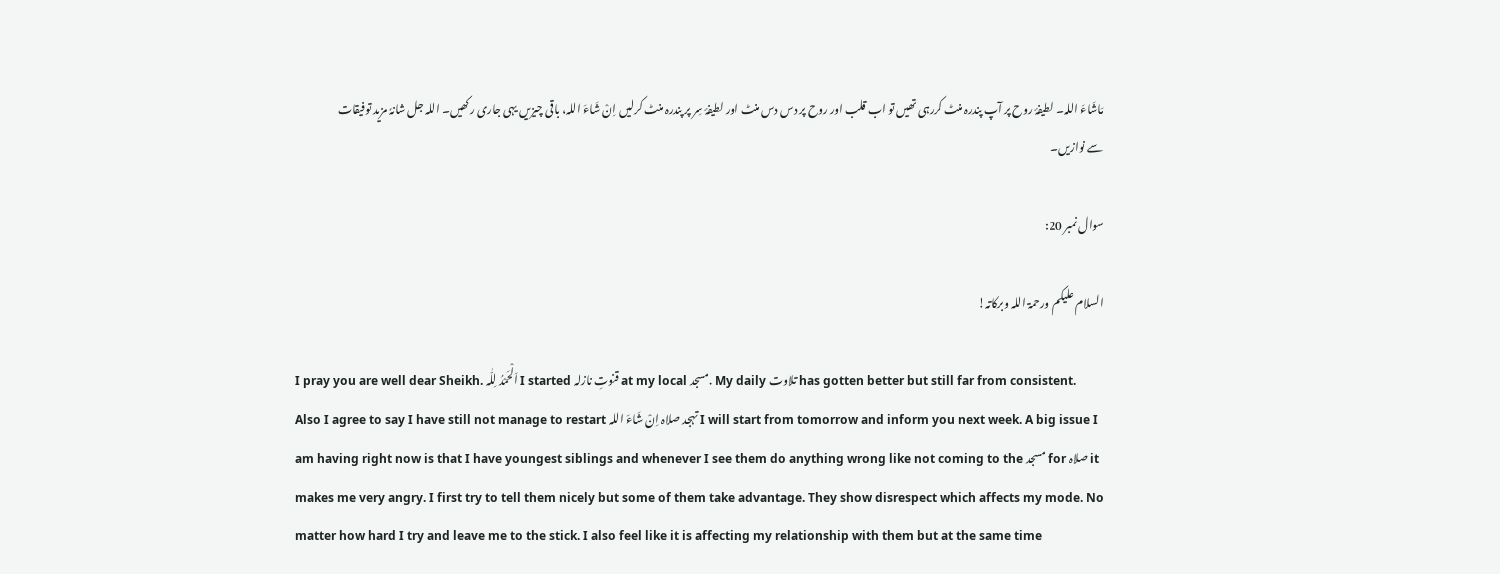مَاشَاءَ اللہ۔ لطیفۂ روح پر آپ پندرہ منٹ کررہی تھیں تو اب قلب اور روح پر دس دس منٹ اور لطیفۂ سِر پر پندرہ منٹ کرلیں اِنْ شَاءَ اللہ، باقی چیزیں یہی جاری رکھیں۔ اللہ جل شانہٗ مزید توفیقات سے نوازیں۔

سوال نمبر 20:

السلام علیکم ورحمۃ اللہ وبرکاتہ!

I pray you are well dear Sheikh. اَلْحَمْدُ لِلّٰہ I started قنوتِ نازلہ at my local مسجد. My daily تلاوت has gotten better but still far from consistent. Also I agree to say I have still not manage to restart تہجد صلاہ اِنْ شَاءَ اللہ I will start from tomorrow and inform you next week. A big issue I am having right now is that I have youngest siblings and whenever I see them do anything wrong like not coming to the مسجد for صلاہ it makes me very angry. I first try to tell them nicely but some of them take advantage. They show disrespect which affects my mode. No matter how hard I try and leave me to the stick. I also feel like it is affecting my relationship with them but at the same time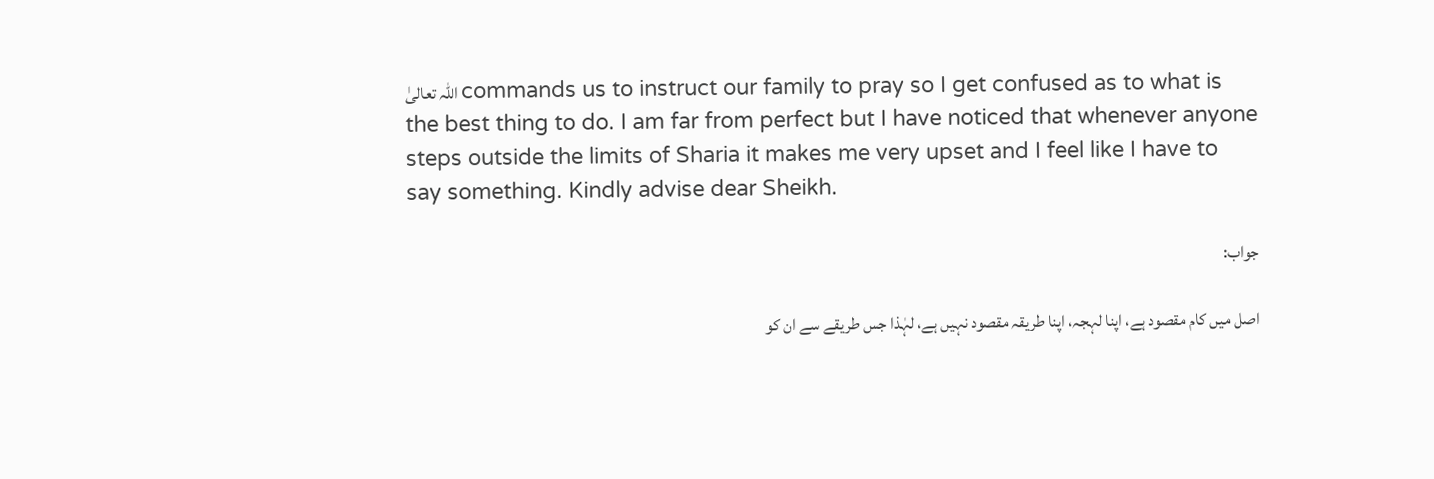اللہ تعالیٰ commands us to instruct our family to pray so I get confused as to what is the best thing to do. I am far from perfect but I have noticed that whenever anyone steps outside the limits of Sharia it makes me very upset and I feel like I have to say something. Kindly advise dear Sheikh.

جواب:

اصل میں کام مقصود ہے، اپنا لہجہ، اپنا طریقہ مقصود نہیں ہے، لہٰذا جس طریقے سے ان کو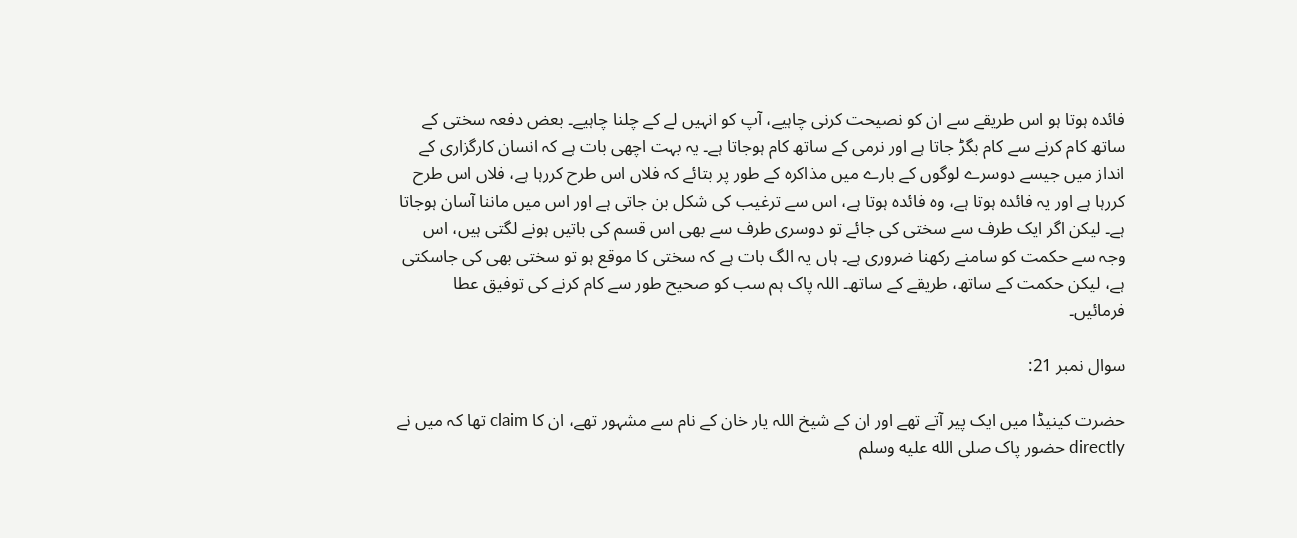فائدہ ہوتا ہو اس طریقے سے ان کو نصیحت کرنی چاہیے، آپ کو انہیں لے کے چلنا چاہیے۔ بعض دفعہ سختی کے ساتھ کام کرنے سے کام بگڑ جاتا ہے اور نرمی کے ساتھ کام ہوجاتا ہے۔ یہ بہت اچھی بات ہے کہ انسان کارگزاری کے انداز میں جیسے دوسرے لوگوں کے بارے میں مذاکرہ کے طور پر بتائے کہ فلاں اس طرح کررہا ہے، فلاں اس طرح کررہا ہے اور یہ فائدہ ہوتا ہے، وہ فائدہ ہوتا ہے، اس سے ترغیب کی شکل بن جاتی ہے اور اس میں ماننا آسان ہوجاتا ہے۔ لیکن اگر ایک طرف سے سختی کی جائے تو دوسری طرف سے بھی اس قسم کی باتیں ہونے لگتی ہیں، اس وجہ سے حکمت کو سامنے رکھنا ضروری ہے۔ ہاں یہ الگ بات ہے کہ سختی کا موقع ہو تو سختی بھی کی جاسکتی ہے، لیکن حکمت کے ساتھ، طریقے کے ساتھ۔ اللہ پاک ہم سب کو صحیح طور سے کام کرنے کی توفیق عطا فرمائیں۔

سوال نمبر 21:

حضرت کینیڈا میں ایک پیر آتے تھے اور ان کے شیخ اللہ یار خان کے نام سے مشہور تھے، ان کا claim تھا کہ میں نے directly حضور پاک صلى الله عليه وسلم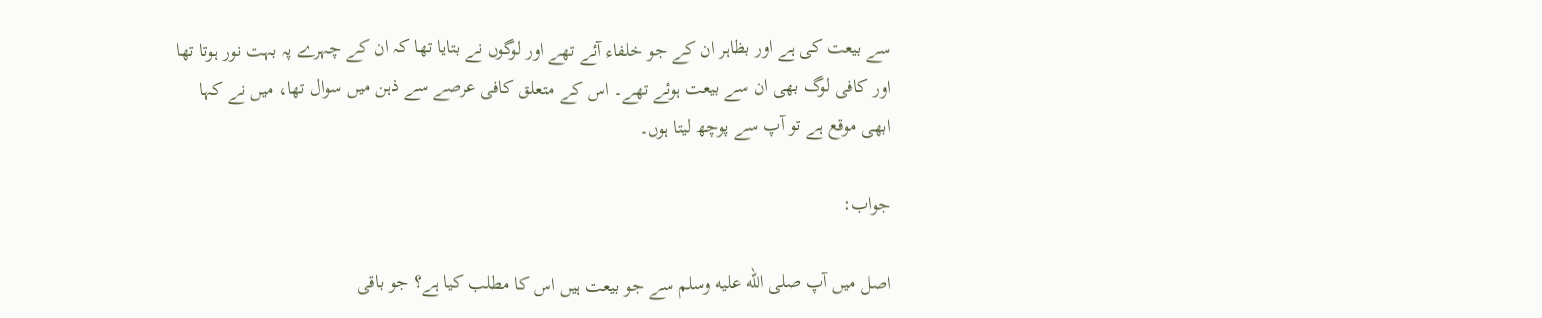سے بیعت کی ہے اور بظاہر ان کے جو خلفاء آئے تھے اور لوگوں نے بتایا تھا کہ ان کے چہرے پہ بہت نور ہوتا تھا اور کافی لوگ بھی ان سے بیعت ہوئے تھے۔ اس کے متعلق کافی عرصے سے ذہن میں سوال تھا، میں نے کہا ابھی موقع ہے تو آپ سے پوچھ لیتا ہوں۔

جواب:

اصل میں آپ صلى الله عليه وسلم سے جو بیعت ہیں اس کا مطلب کیا ہے؟ جو باقی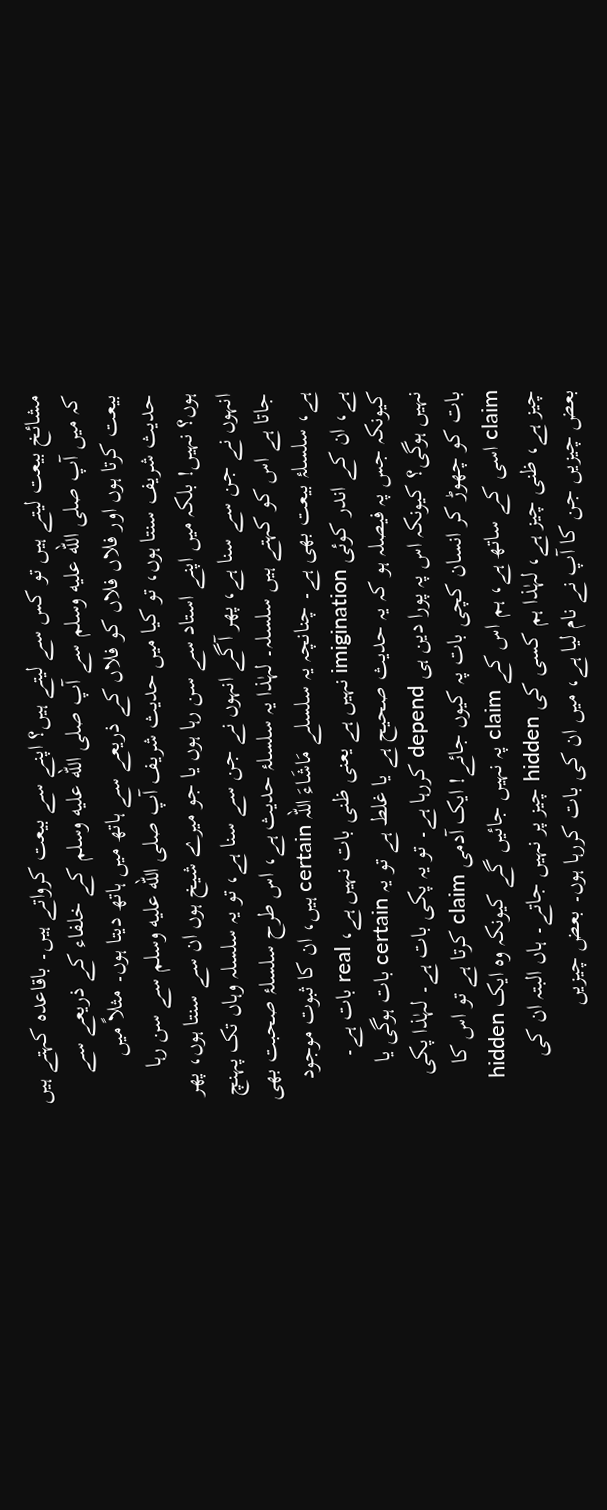مشائخ بیعت لیتے ہیں تو کس سے لیتے ہیں؟ اپنے سے بیعت کرواتے ہیں۔ باقاعدہ کہتے ہیں کہ میں آپ صلى الله عليه وسلم سے آپ صلى الله عليه وسلم کے خلفاء کے ذریعے سے بیعت کرتا ہوں اور فلاں فلاں کو فلاں کے ذریعے سے ہاتھ میں ہاتھ دیتا ہوں۔ مثلاً میں حدیث شریف سنتا ہوں، تو کیا میں حدیث شریف آپ صلى الله عليه وسلم سے سن رہا ہوں؟ نہیں! بلکہ میں اپنے استاد سے سن رہا ہوں یا جو میرے شیخ ہوں ان سے سنتا ہوں، پھر انہوں نے جن سے سنا ہے، پھر آگے انہوں نے جن سے سنا ہے، تو یہ سلسلہ وہاں تک پہنچ جاتا ہے اس کو کہتے ہیں سلسلہ۔ لہٰذا یہ سلسلۂ حدیث ہے، اس طرح سلسلۂ صحبت بھی ہے، سلسلۂ بیعت بھی ہے۔ چنانچہ یہ سلسلے مَاشَاءَ اللہ certain ہیں، ان کا ثبوت موجود ہے، ان کے اندر کوئی imigination نہیں ہے یعنی ظنی بات نہیں ہے، real بات ہے۔ کیونکہ جس پہ فیصلہ ہو کہ یہ حدیث صحیح ہے یا غلط ہے تو یہ certain بات ہوگی یا نہیں ہوگی؟ کیونکہ اس پہ پورا دین ہی depend کررہا ہے۔ تو یہ پکی بات ہے۔ لہٰذا پکی بات کو چھوڑ کر انسان کچی بات پہ کیوں جائے! ایک آدمی claim کرتا ہے تو اس کا claim اسی کے ساتھ ہے، ہم اس کے claim پہ نہیں جائیں گے کیونکہ وہ ایک hidden چیز ہے، ظنی چیز ہے، لہٰذا ہم کسی کی hidden چیز پر نہیں جاتے۔ ہاں البتہ ان کی بعض چیزیں جن کا آپ نے نام لیا ہے، میں ان کی بات کررہا ہوں۔ بعض چیزیں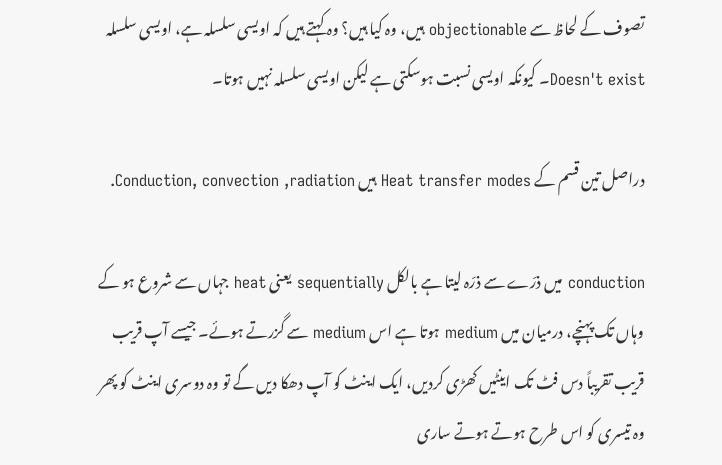تصوف کے لحاظ سے objectionable ہیں، وہ کیا ہیں؟ وہ کہتے ہیں کہ اویسی سلسلہ ہے، اویسی سلسلہ Doesn't exist۔ کیونکہ اویسی نسبت ہوسکتی ہے لیکن اویسی سلسلہ نہیں ہوتا۔

دراصل تین قسم کے Heat transfer modes ہیں Conduction, convection ,radiation.

conduction میں ذرّے سے ذرّہ لیتا ہے بالکل sequentially یعنی heat جہاں سے شروع ہو کے وہاں تک پہنچے، درمیان میں medium ہوتا ہے اس medium سے گزرتے ہوئے۔ جیسے آپ قریب قریب تقریباً دس فٹ تک اینٹیں کھڑی کردیں، ایک اینٹ کو آپ دھکا دیں گے تو وہ دوسری اینٹ کو پھر وہ تیسری کو اس طرح ہوتے ہوتے ساری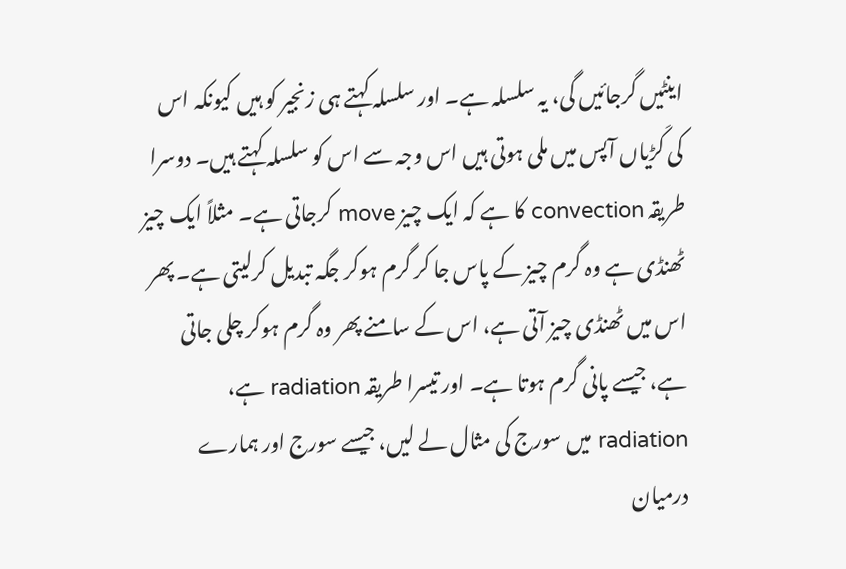اینٹیں گرجائیں گی، یہ سلسلہ ہے۔ اور سلسلہ کہتے ہی زنجیر کو ہیں کیونکہ اس کی کَڑیاں آپس میں ملی ہوتی ہیں اس وجہ سے اس کو سلسلہ کہتے ہیں۔ دوسرا طریقہ convection کا ہے کہ ایک چیز move کرجاتی ہے۔ مثلاً ایک چیز ٹھنڈی ہے وہ گرم چیز کے پاس جا کر گرم ہوکر جگہ تبدیل کرلیتی ہے۔ پھر اس میں ٹھنڈی چیز آتی ہے، اس کے سامنے پھر وہ گرم ہوکر چلی جاتی ہے، جیسے پانی گرم ہوتا ہے۔ اور تیسرا طریقہ radiation ہے، radiation میں سورج کی مثال لے لیں، جیسے سورج اور ہمارے درمیان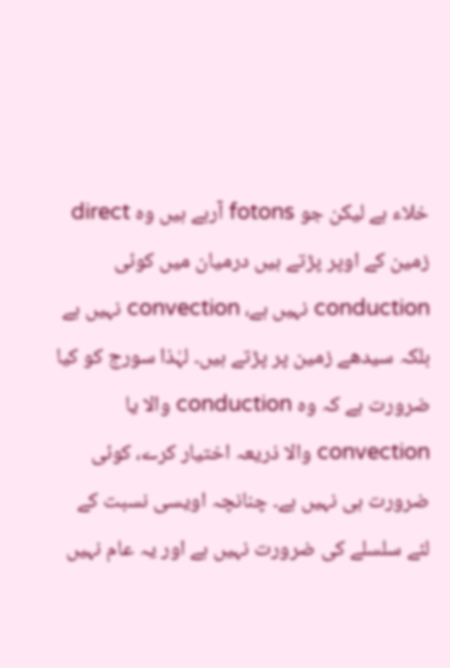خلاء ہے لیکن جو fotons آرہے ہیں وہ direct زمین کے اوپر پڑتے ہیں درمیان میں کوئی conduction نہیں ہے، convection نہیں ہے بلکہ سیدھے زمین پر پڑتے ہیں۔ لہٰذا سورج کو کیا ضرورت ہے کہ وہ conduction والا یا convection والا ذریعہ اختیار کرے، کوئی ضرورت ہی نہیں ہے۔ چنانچہ اویسی نسبت کے لئے سلسلے کی ضرورت نہیں ہے اور یہ عام نہیں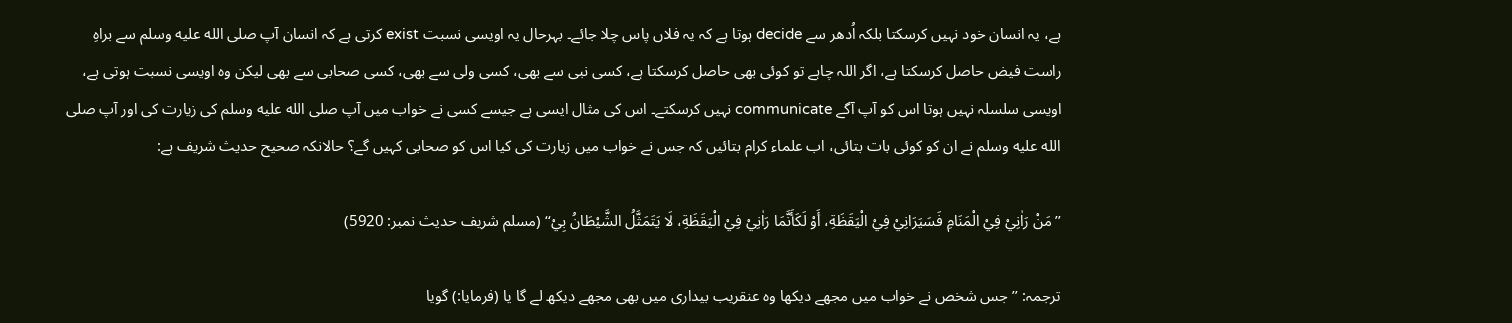ہے، یہ انسان خود نہیں کرسکتا بلکہ اُدھر سے decide ہوتا ہے کہ یہ فلاں پاس چلا جائے۔ بہرحال یہ اویسی نسبت exist کرتی ہے کہ انسان آپ صلى الله عليه وسلم سے براہِ راست فیض حاصل کرسکتا ہے، اگر اللہ چاہے تو کوئی بھی حاصل کرسکتا ہے، کسی نبی سے بھی، کسی ولی سے بھی، کسی صحابی سے بھی لیکن وہ اویسی نسبت ہوتی ہے، اویسی سلسلہ نہیں ہوتا اس کو آپ آگے communicate نہیں کرسکتے۔ اس کی مثال ایسی ہے جیسے کسی نے خواب میں آپ صلى الله عليه وسلم کی زیارت کی اور آپ صلى الله عليه وسلم نے ان کو کوئی بات بتائی، اب علماء کرام بتائیں کہ جس نے خواب میں زیارت کی کیا اس کو صحابی کہیں گے؟ حالانکہ صحیح حدیث شریف ہے:

’’مَنْ رَاٰنِيْ فِيْ الْمَنَامِ فَسَيَرَانِيْ فِيْ الْيَقَظَةِ، أَوْ لَكَأَنَّمَا رَاٰنِيْ فِيْ الْيَقَظَةِ، لَا يَتَمَثَّلُ الشَّيْطَانُ بِيْ‘‘ (مسلم شریف حدیث نمبر: 5920)

ترجمہ: ’’جس شخص نے خواب میں مجھے دیکھا وہ عنقریب بیداری میں بھی مجھے دیکھ لے گا یا (فرمایا:) گویا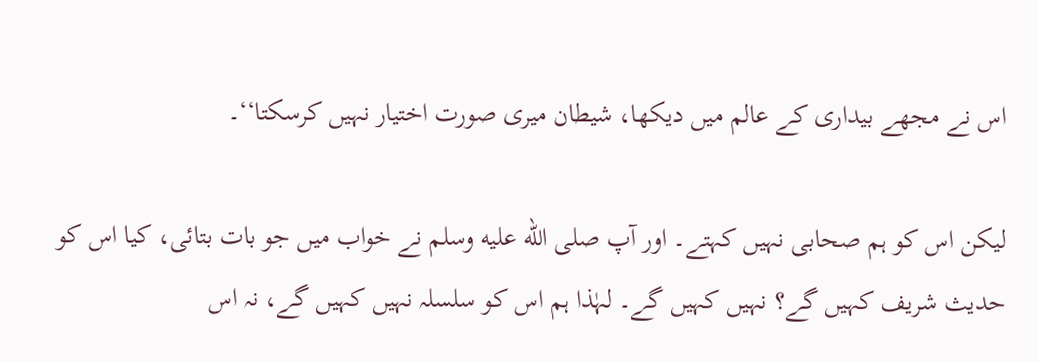اس نے مجھے بیداری کے عالم میں دیکھا، شیطان میری صورت اختیار نہیں کرسکتا‘‘۔

لیکن اس کو ہم صحابی نہیں کہتے۔ اور آپ صلى الله عليه وسلم نے خواب میں جو بات بتائی، کیا اس کو حدیث شریف کہیں گے؟ نہیں کہیں گے۔ لہٰذا ہم اس کو سلسلہ نہیں کہیں گے، نہ اس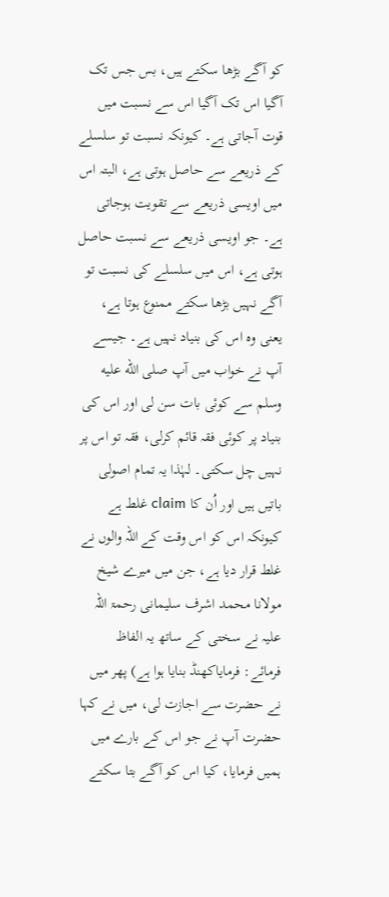کو آگے بڑھا سکتے ہیں، بس جس تک آگیا اس تک آگیا اس سے نسبت میں قوت آجاتی ہے۔ کیونکہ نسبت تو سلسلے کے ذریعے سے حاصل ہوتی ہے، البتہ اس میں اویسی ذریعے سے تقویت ہوجاتی ہے۔ جو اویسی ذریعے سے نسبت حاصل ہوتی ہے، اس میں سلسلے کی نسبت تو آگے نہیں بڑھا سکتے ممنوع ہوتا ہے، یعنی وہ اس کی بنیاد نہیں ہے۔ جیسے آپ نے خواب میں آپ صلى الله عليه وسلم سے کوئی بات سن لی اور اس کی بنیاد پر کوئی فقہ قائم کرلی، فقہ تو اس پر نہیں چل سکتی۔ لہٰذا یہ تمام اصولی باتیں ہیں اور اُن کا claim غلط ہے کیونکہ اس کو اس وقت کے اللہ والوں نے غلط قرار دیا ہے، جن میں میرے شیخ مولانا محمد اشرف سلیمانی رحمۃ اللہ علیہ نے سختی کے ساتھ یہ الفاظ فرمائے: فرمایاکھنڈ بنایا ہوا ہے) پھر میں نے حضرت سے اجازت لی، میں نے کہا حضرت آپ نے جو اس کے بارے میں ہمیں فرمایا، کیا اس کو آگے بتا سکتے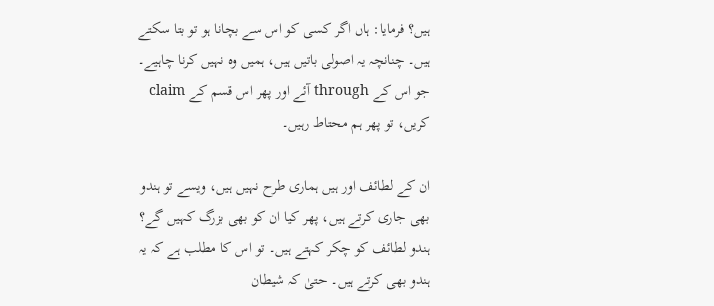ہیں؟ فرمایا: ہاں اگر کسی کو اس سے بچانا ہو تو بتا سکتے ہیں۔ چنانچہ یہ اصولی باتیں ہیں، ہمیں وہ نہیں کرنا چاہیے۔ جو اس کے through آئے اور پھر اس قسم کے claim کریں، تو پھر ہم محتاط رہیں۔

ان کے لطائف اور ہیں ہماری طرح نہیں ہیں، ویسے تو ہندو بھی جاری کرتے ہیں، پھر کیا ان کو بھی بزرگ کہیں گے؟ ہندو لطائف کو چکر کہتے ہیں۔ تو اس کا مطلب ہے کہ یہ ہندو بھی کرتے ہیں۔ حتیٰ کہ شیطان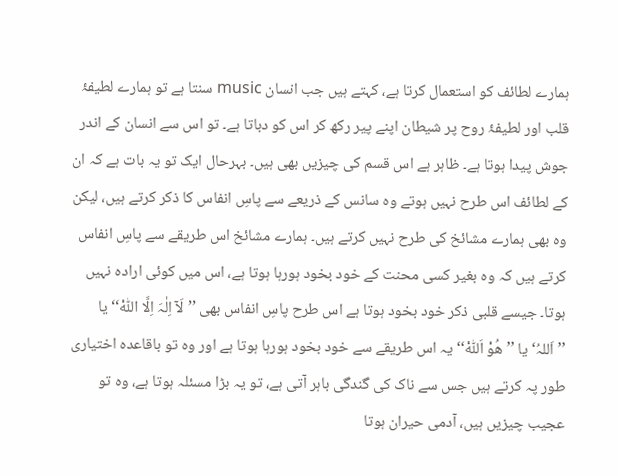ہمارے لطائف کو استعمال کرتا ہے، کہتے ہیں جب انسان music سنتا ہے تو ہمارے لطیفۂ قلب اور لطیفۂ روح پر شیطان اپنے پیر رکھ کر اس کو دباتا ہے۔ تو اس سے انسان کے اندر جوش پیدا ہوتا ہے۔ ظاہر ہے اس قسم کی چیزیں بھی ہیں۔ بہرحال ایک تو یہ بات ہے کہ ان کے لطائف اس طرح نہیں ہوتے وہ سانس کے ذریعے سے پاسِ انفاس کا ذکر کرتے ہیں، لیکن وہ بھی ہمارے مشائخ کی طرح نہیں کرتے ہیں۔ ہمارے مشائخ اس طریقے سے پاسِ انفاس کرتے ہیں کہ وہ بغیر کسی محنت کے خود بخود ہورہا ہوتا ہے، اس میں کوئی ارادہ نہیں ہوتا۔ جیسے قلبی ذکر خود بخود ہوتا ہے اس طرح پاسِ انفاس بھی ’’لَآ اِلٰہَ اِلَّا اللّٰہْ‘‘ یا ’’اَللہُ‘ یا ’’ھُوْ اَللّٰهْ‘‘ یہ اس طریقے سے خود بخود ہورہا ہوتا ہے اور وہ تو باقاعدہ اختیاری طور پہ کرتے ہیں جس سے ناک کی گندگی باہر آتی ہے، تو یہ بڑا مسئلہ ہوتا ہے، وہ تو عجیب چیزیں ہیں، آدمی حیران ہوتا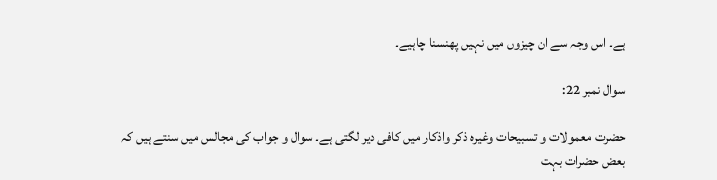ہے۔ اس وجہ سے ان چیزوں میں نہیں پھنسنا چاہیے۔

سوال نمبر 22:

حضرت معمولات و تسبیحات وغیرہ ذکر واذکار میں کافی دیر لگتی ہے۔ سوال و جواب کی مجالس میں سنتے ہیں کہ بعض حضرات بہت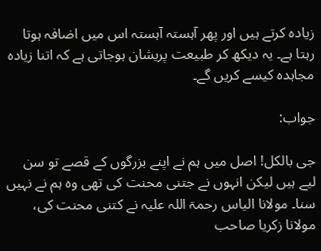زیادہ کرتے ہیں اور پھر آہستہ آہستہ اس میں اضافہ ہوتا رہتا ہے۔ یہ دیکھ کر طبیعت پریشان ہوجاتی ہے کہ اتنا زیادہ مجاہدہ کیسے کریں گے۔

جواب:

جی بالکل! اصل میں ہم نے اپنے بزرگوں کے قصے تو سن لیے ہیں لیکن انہوں نے جتنی محنت کی تھی وہ ہم نے نہیں سنا۔ مولانا الیاس رحمۃ اللہ علیہ نے کتنی محنت کی، مولانا زکریا صاحب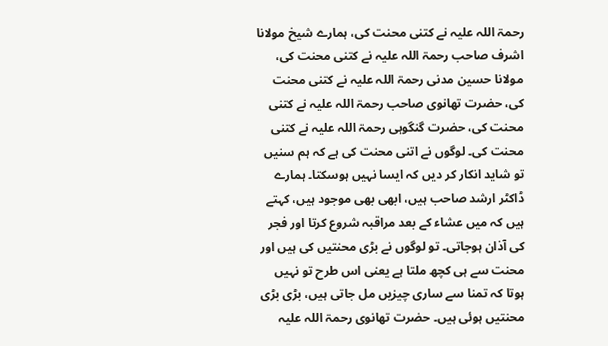رحمۃ اللہ علیہ نے کتنی محنت کی، ہمارے شیخ مولانا اشرف صاحب رحمۃ اللہ علیہ نے کتنی محنت کی، مولانا حسین مدنی رحمۃ اللہ علیہ نے کتنی محنت کی، حضرت تھانوی صاحب رحمۃ اللہ علیہ نے کتنی محنت کی، حضرت گنگوہی رحمۃ اللہ علیہ نے کتنی محنت کی۔ لوگوں نے اتنی محنت کی ہے کہ ہم سنیں تو شاید انکار کر دیں کہ ایسا نہیں ہوسکتا۔ ہمارے ڈاکٹر ارشد صاحب ہیں، ابھی بھی موجود ہیں، کہتے ہیں کہ میں عشاء کے بعد مراقبہ شروع کرتا اور فجر کی آذان ہوجاتی۔ تو لوگوں نے بڑی محنتیں کی ہیں اور محنت سے ہی کچھ ملتا ہے یعنی اس طرح تو نہیں ہوتا کہ تمنا سے ساری چیزیں مل جاتی ہیں، بڑی بڑی محنتیں ہوئی ہیں۔ حضرت تھانوی رحمۃ اللہ علیہ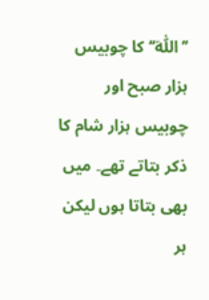’’اَللّٰہ‘‘ کا چوبیس ہزار صبح اور چوبیس ہزار شام کا ذکر بتاتے تھے۔ میں بھی بتاتا ہوں لیکن ہر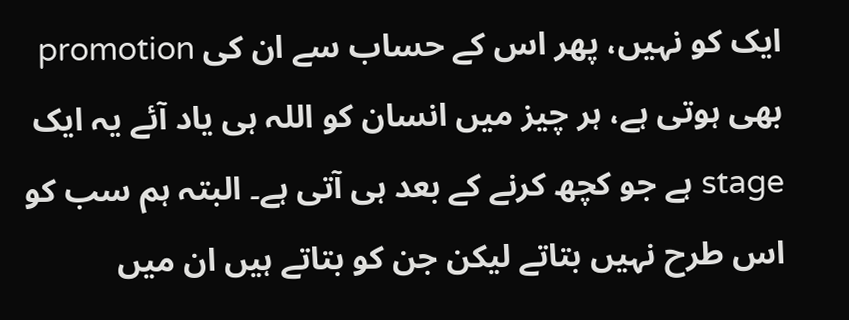ایک کو نہیں، پھر اس کے حساب سے ان کی promotion بھی ہوتی ہے، ہر چیز میں انسان کو اللہ ہی یاد آئے یہ ایک stage ہے جو کچھ کرنے کے بعد ہی آتی ہے۔ البتہ ہم سب کو اس طرح نہیں بتاتے لیکن جن کو بتاتے ہیں ان میں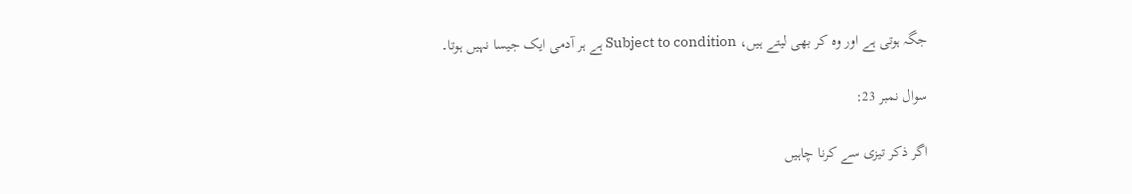جگہ ہوتی ہے اور وہ کر بھی لیتے ہیں، Subject to condition ہے ہر آدمی ایک جیسا نہیں ہوتا۔

سوال نمبر 23:

اگر ذکر تیزی سے کرنا چاہیں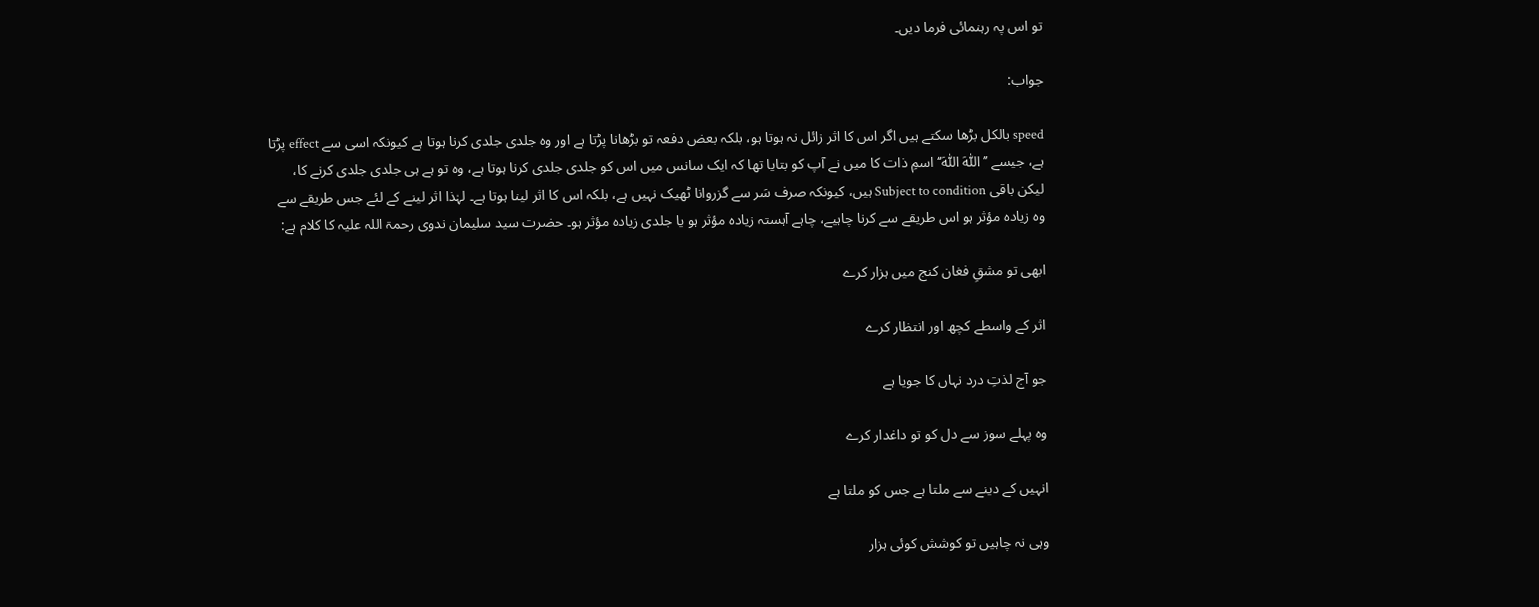تو اس پہ رہنمائی فرما دیں۔

جواب:

speed بالکل بڑھا سکتے ہیں اگر اس کا اثر زائل نہ ہوتا ہو، بلکہ بعض دفعہ تو بڑھانا پڑتا ہے اور وہ جلدی جلدی کرنا ہوتا ہے کیونکہ اسی سے effect پڑتا ہے، جیسے ’’اَللّٰہ اَللّٰہ‘‘ اسمِ ذات کا میں نے آپ کو بتایا تھا کہ ایک سانس میں اس کو جلدی جلدی کرنا ہوتا ہے، وہ تو ہے ہی جلدی جلدی کرنے کا، لیکن باقی Subject to condition ہیں، کیونکہ صرف سَر سے گزروانا ٹھیک نہیں ہے، بلکہ اس کا اثر لینا ہوتا ہے۔ لہٰذا اثر لینے کے لئے جس طریقے سے وہ زیادہ مؤثر ہو اس طریقے سے کرنا چاہیے، چاہے آہستہ زیادہ مؤثر ہو یا جلدی زیادہ مؤثر ہو۔ حضرت سید سلیمان ندوی رحمۃ اللہ علیہ کا کلام ہے:

ابھی تو مشقِ فغان کنج میں ہزار کرے

اثر کے واسطے کچھ اور انتظار کرے

جو آج لذتِ درد نہاں کا جویا ہے

وہ پہلے سوز سے دل کو تو داغدار کرے

انہیں کے دینے سے ملتا ہے جس کو ملتا ہے

وہی نہ چاہیں تو کوشش کوئی ہزار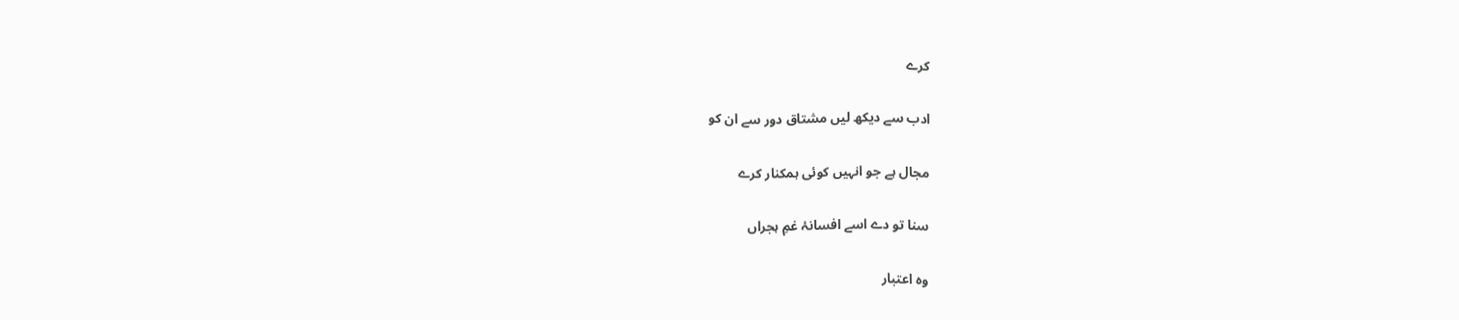کرے

ادب سے دیکھ لیں مشتاق دور سے ان کو

مجال ہے جو انہیں کوئی ہمکنار کرے

سنا تو دے اسے افسانۂ غمِ ہجراں

وہ اعتبار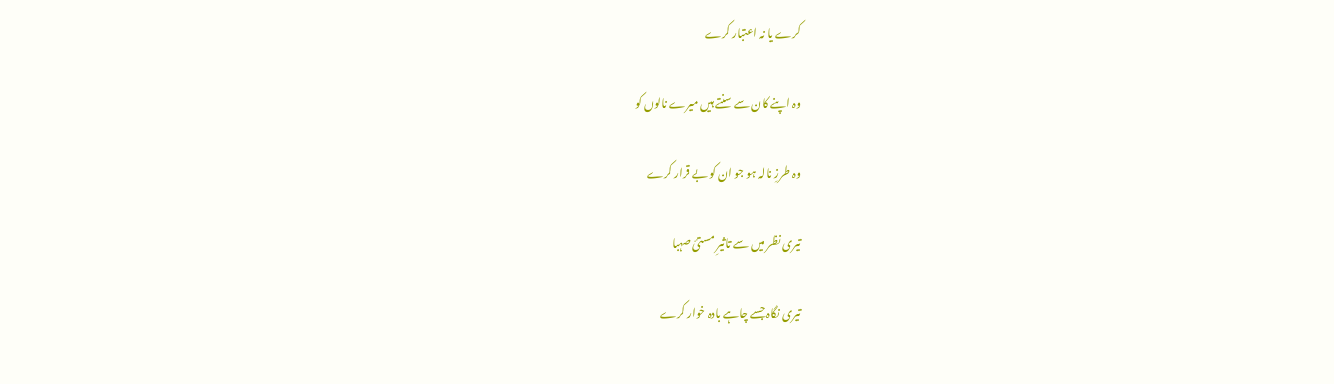کرے یا نہ اعتبار کرے

وہ اپنے کان سے سنتے ہیں میرے نالوں کو

وہ طرزِ نالہ ہو جو ان کو بے قرار کرے

تیری نظر میں سے تاثیرِ مستیٔ صہبا

تیری نگاہ جسے چاہے بادہ خوار کرے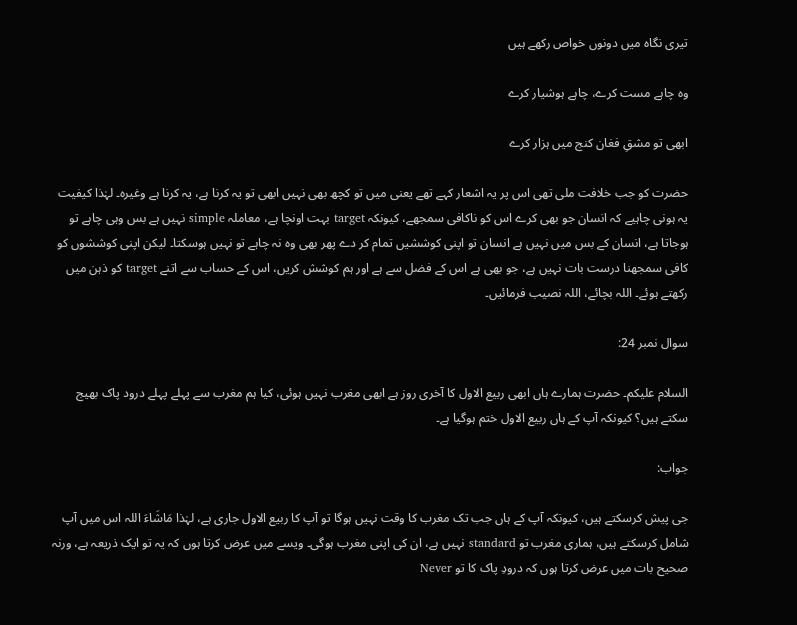تیری نگاہ میں دونوں خواص رکھے ہیں

وہ چاہے مست کرے، چاہے ہوشیار کرے

ابھی تو مشقِ فغان کنج میں ہزار کرے

حضرت کو جب خلافت ملی تھی اس پر یہ اشعار کہے تھے یعنی میں تو کچھ بھی نہیں ابھی تو یہ کرنا ہے، یہ کرنا ہے وغیرہ۔ لہٰذا کیفیت یہ ہونی چاہیے کہ انسان جو بھی کرے اس کو ناکافی سمجھے، کیونکہ target بہت اونچا ہے، معاملہ simple نہیں ہے بس وہی چاہے تو ہوجاتا ہے، انسان کے بس میں نہیں ہے انسان تو اپنی کوششیں تمام کر دے پھر بھی وہ نہ چاہے تو نہیں ہوسکتا۔ لیکن اپنی کوششوں کو کافی سمجھنا درست بات نہیں ہے، جو بھی ہے اس کے فضل سے ہے اور ہم کوشش کریں، اس کے حساب سے اتنے target کو ذہن میں رکھتے ہوئے۔ اللہ بچائے، اللہ نصیب فرمائیں۔

سوال نمبر 24:

السلام علیکم۔ حضرت ہمارے ہاں ابھی ربیع الاول کا آخری روز ہے ابھی مغرب نہیں ہوئی، کیا ہم مغرب سے پہلے پہلے درود پاک بھیج سکتے ہیں؟ کیونکہ آپ کے ہاں ربیع الاول ختم ہوگیا ہے۔

جواب:

جی پیش کرسکتے ہیں، کیونکہ آپ کے ہاں جب تک مغرب کا وقت نہیں ہوگا تو آپ کا ربیع الاول جاری ہے، لہٰذا مَاشَاءَ اللہ اس میں آپ شامل کرسکتے ہیں، ہماری مغرب تو standard نہیں ہے، ان کی اپنی مغرب ہوگی۔ ویسے میں عرض کرتا ہوں کہ یہ تو ایک ذریعہ ہے، ورنہ صحیح بات میں عرض کرتا ہوں کہ درودِ پاک کا تو Never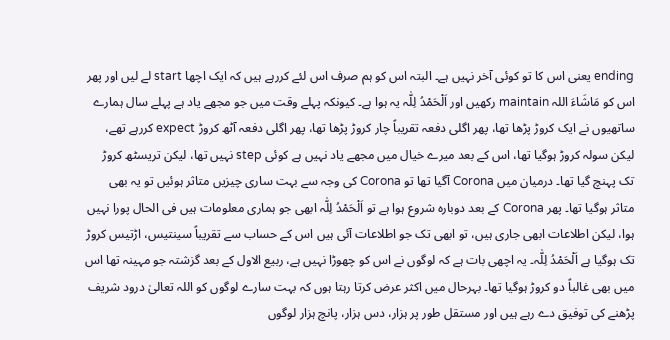ending یعنی اس کا تو کوئی آخر نہیں ہے۔ البتہ اس کو ہم صرف اس لئے کررہے ہیں کہ ایک اچھا start لے لیں اور پھر اس کو مَاشَاءَ اللہ maintain رکھیں اور اَلْحَمْدُ لِلّٰہ یہ ہوا ہے۔ کیونکہ پہلے وقت میں جو مجھے یاد ہے پہلے سال ہمارے ساتھیوں نے ایک کروڑ پڑھا تھا، پھر اگلی دفعہ تقریباً چار کروڑ پڑھا تھا، پھر اگلی دفعہ آٹھ کروڑ expect کررہے تھے، لیکن سولہ کروڑ ہوگیا تھا، اس کے بعد میرے خیال میں مجھے یاد نہیں ہے کوئی step نہیں تھا، لیکن تریسٹھ کروڑ تک پہنچ گیا تھا۔ درمیان میں Corona آگیا تھا تو Corona کی وجہ سے بہت ساری چیزیں متاثر ہوئیں تو یہ بھی متاثر ہوگیا تھا۔ پھر Corona کے بعد دوبارہ شروع ہوا ہے تو اَلْحَمْدُ لِلّٰہ ابھی جو ہماری معلومات ہیں فی الحال پورا نہیں ہوا، لیکن اطلاعات ابھی جاری ہیں، تو ابھی تک جو اطلاعات آئی ہیں اس کے حساب سے تقریباً سینتیس، اڑتیس کروڑ تک ہوگیا ہے اَلْحَمْدُ لِلّٰہ۔ یہ اچھی بات ہے کہ لوگوں نے اس کو چھوڑا نہیں ہے، ربیع الاول کے بعد گزشتہ جو مہینہ تھا اس میں بھی غالباً دو کروڑ ہوگیا تھا۔ بہرحال میں اکثر عرض کرتا رہتا ہوں کہ بہت سارے لوگوں کو اللہ تعالیٰ درود شریف پڑھنے کی توفیق دے رہے ہیں اور مستقل طور پر ہزار، دس ہزار، پانچ ہزار لوگوں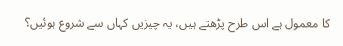کا معمول ہے اس طرح پڑھتے ہیں، یہ چیزیں کہاں سے شروع ہوئیں؟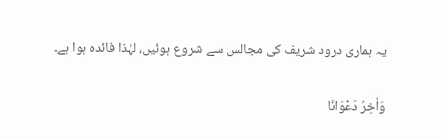یہ ہماری درود شریف کی مجالس سے شروع ہوئیں، لہٰذا فائدہ ہوا ہے۔

وَاٰخِرُ دَعْوَانَا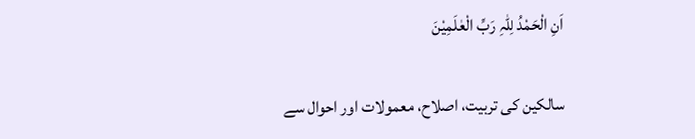اَنِ الْحَمْدُ لِلّٰہِ رَبِّ الْعٰلَمِیْنَ

سالکین کی تربیت، اصلاح، معمولات اور احوال سے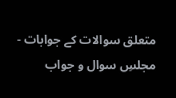متعلق سوالات کے جوابات - مجلسِ سوال و جواب